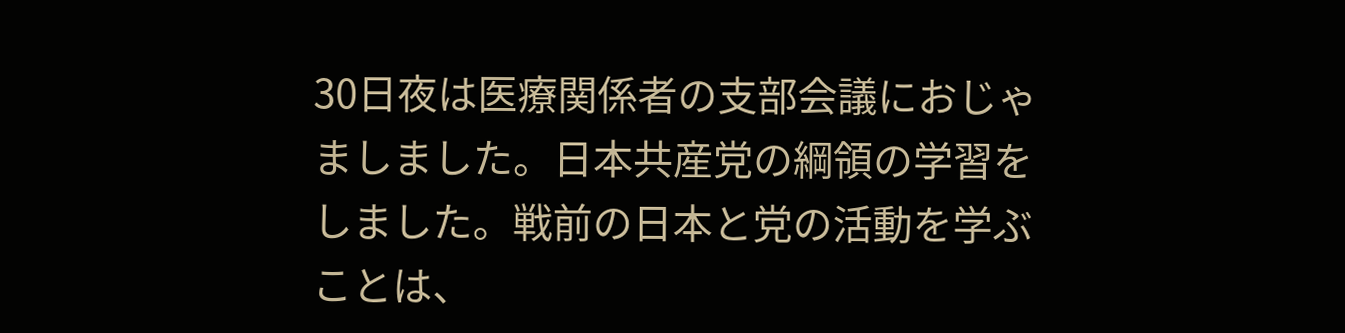30日夜は医療関係者の支部会議におじゃましました。日本共産党の綱領の学習をしました。戦前の日本と党の活動を学ぶことは、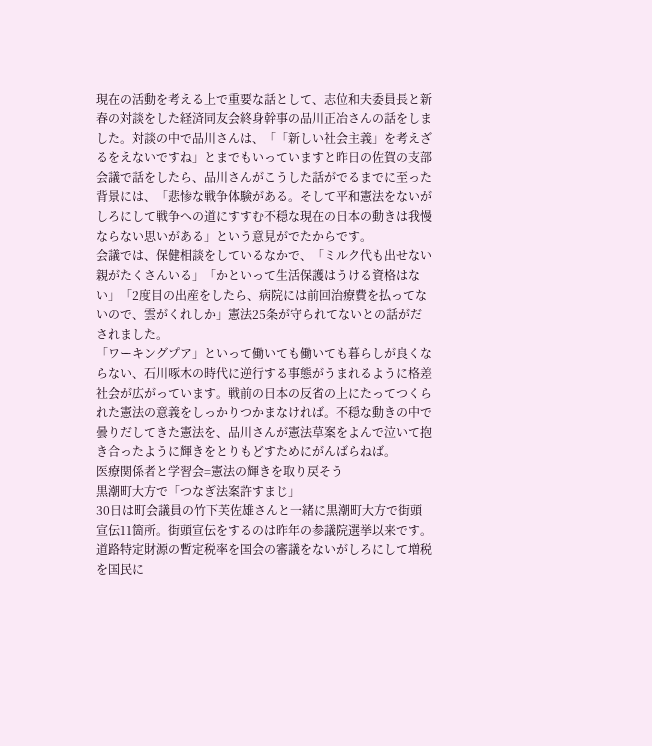現在の活動を考える上で重要な話として、志位和夫委員長と新春の対談をした経済同友会終身幹事の品川正冶さんの話をしました。対談の中で品川さんは、「「新しい社会主義」を考えざるをえないですね」とまでもいっていますと昨日の佐賀の支部会議で話をしたら、品川さんがこうした話がでるまでに至った背景には、「悲惨な戦争体験がある。そして平和憲法をないがしろにして戦争への道にすすむ不穏な現在の日本の動きは我慢ならない思いがある」という意見がでたからです。
会議では、保健相談をしているなかで、「ミルク代も出せない親がたくさんいる」「かといって生活保護はうける資格はない」「2度目の出産をしたら、病院には前回治療費を払ってないので、雲がくれしか」憲法25条が守られてないとの話がだされました。
「ワーキングプア」といって働いても働いても暮らしが良くならない、石川啄木の時代に逆行する事態がうまれるように格差社会が広がっています。戦前の日本の反省の上にたってつくられた憲法の意義をしっかりつかまなければ。不穏な動きの中で曇りだしてきた憲法を、品川さんが憲法草案をよんで泣いて抱き合ったように輝きをとりもどすためにがんばらねば。
医療関係者と学習会=憲法の輝きを取り戻そう
黒潮町大方で「つなぎ法案許すまじ」
30日は町会議員の竹下芙佐雄さんと一緒に黒潮町大方で街頭宣伝11箇所。街頭宣伝をするのは昨年の参議院選挙以来です。道路特定財源の暫定税率を国会の審議をないがしろにして増税を国民に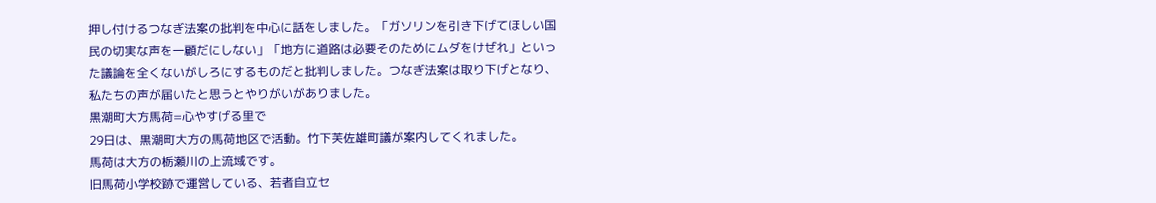押し付けるつなぎ法案の批判を中心に話をしました。「ガソリンを引き下げてほしい国民の切実な声を一顧だにしない」「地方に道路は必要そのためにムダをけぜれ」といった議論を全くないがしろにするものだと批判しました。つなぎ法案は取り下げとなり、私たちの声が届いたと思うとやりがいがありました。
黒潮町大方馬荷=心やすげる里で
29日は、黒潮町大方の馬荷地区で活動。竹下芙佐雄町議が案内してくれました。
馬荷は大方の栃瀬川の上流域です。
旧馬荷小学校跡で運営している、若者自立セ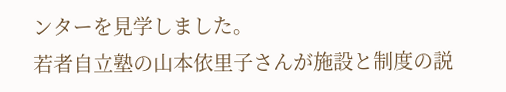ンターを見学しました。
若者自立塾の山本依里子さんが施設と制度の説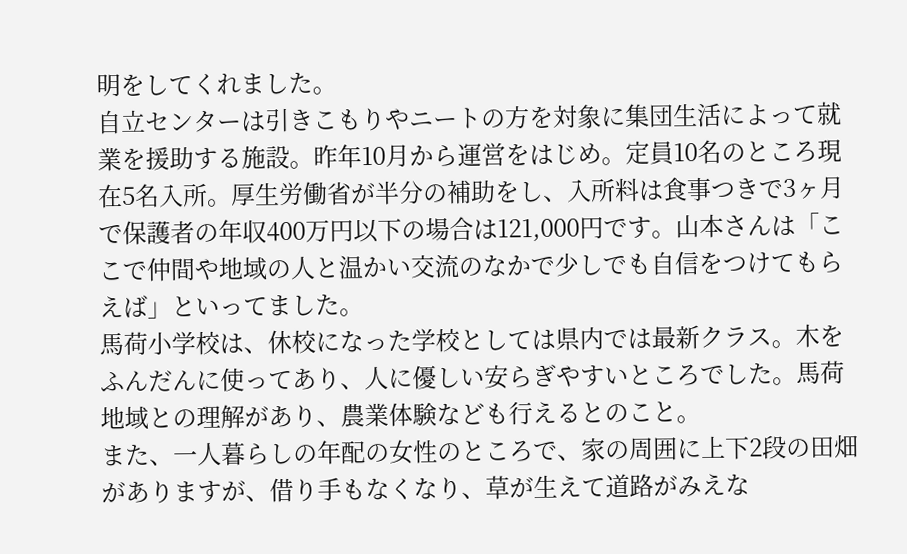明をしてくれました。
自立センターは引きこもりやニートの方を対象に集団生活によって就業を援助する施設。昨年10月から運営をはじめ。定員10名のところ現在5名入所。厚生労働省が半分の補助をし、入所料は食事つきで3ヶ月で保護者の年収400万円以下の場合は121,000円です。山本さんは「ここで仲間や地域の人と温かい交流のなかで少しでも自信をつけてもらえば」といってました。
馬荷小学校は、休校になった学校としては県内では最新クラス。木をふんだんに使ってあり、人に優しい安らぎやすいところでした。馬荷地域との理解があり、農業体験なども行えるとのこと。
また、一人暮らしの年配の女性のところで、家の周囲に上下2段の田畑がありますが、借り手もなくなり、草が生えて道路がみえな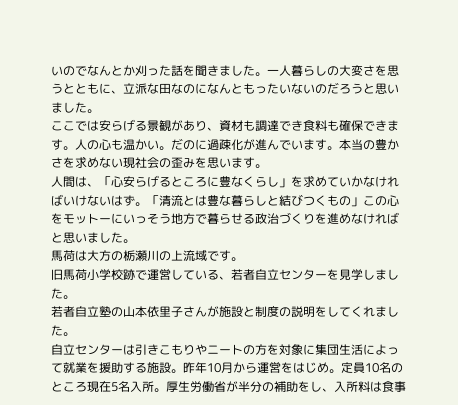いのでなんとか刈った話を聞きました。一人暮らしの大変さを思うとともに、立派な田なのになんともったいないのだろうと思いました。
ここでは安らげる景観があり、資材も調達でき食料も確保できます。人の心も温かい。だのに過疎化が進んでいます。本当の豊かさを求めない現社会の歪みを思います。
人間は、「心安らげるところに豊なくらし」を求めていかなければいけないはず。「清流とは豊な暮らしと結びつくもの」この心をモットーにいっそう地方で暮らせる政治づくりを進めなければと思いました。
馬荷は大方の栃瀬川の上流域です。
旧馬荷小学校跡で運営している、若者自立センターを見学しました。
若者自立塾の山本依里子さんが施設と制度の説明をしてくれました。
自立センターは引きこもりやニートの方を対象に集団生活によって就業を援助する施設。昨年10月から運営をはじめ。定員10名のところ現在5名入所。厚生労働省が半分の補助をし、入所料は食事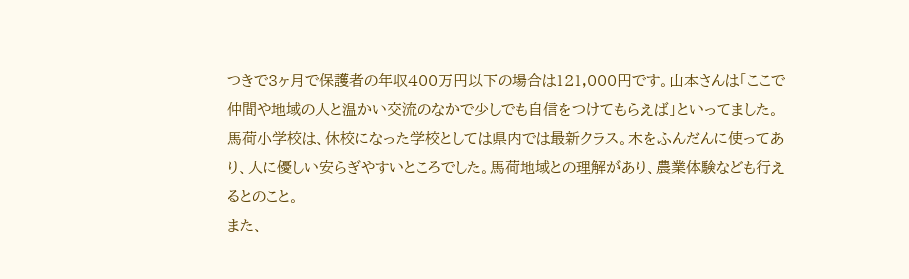つきで3ヶ月で保護者の年収400万円以下の場合は121,000円です。山本さんは「ここで仲間や地域の人と温かい交流のなかで少しでも自信をつけてもらえば」といってました。
馬荷小学校は、休校になった学校としては県内では最新クラス。木をふんだんに使ってあり、人に優しい安らぎやすいところでした。馬荷地域との理解があり、農業体験なども行えるとのこと。
また、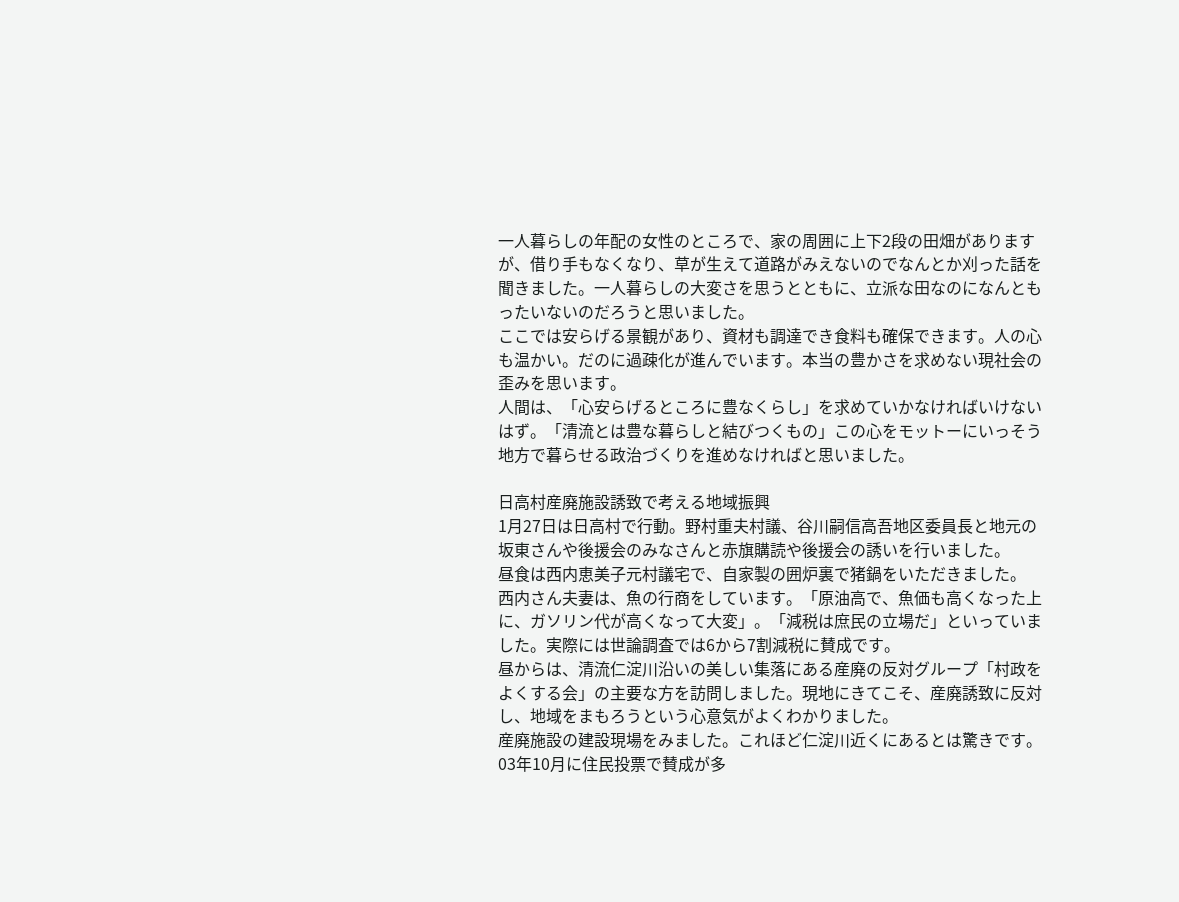一人暮らしの年配の女性のところで、家の周囲に上下2段の田畑がありますが、借り手もなくなり、草が生えて道路がみえないのでなんとか刈った話を聞きました。一人暮らしの大変さを思うとともに、立派な田なのになんともったいないのだろうと思いました。
ここでは安らげる景観があり、資材も調達でき食料も確保できます。人の心も温かい。だのに過疎化が進んでいます。本当の豊かさを求めない現社会の歪みを思います。
人間は、「心安らげるところに豊なくらし」を求めていかなければいけないはず。「清流とは豊な暮らしと結びつくもの」この心をモットーにいっそう地方で暮らせる政治づくりを進めなければと思いました。

日高村産廃施設誘致で考える地域振興
1月27日は日高村で行動。野村重夫村議、谷川嗣信高吾地区委員長と地元の坂東さんや後援会のみなさんと赤旗購読や後援会の誘いを行いました。
昼食は西内恵美子元村議宅で、自家製の囲炉裏で猪鍋をいただきました。
西内さん夫妻は、魚の行商をしています。「原油高で、魚価も高くなった上に、ガソリン代が高くなって大変」。「減税は庶民の立場だ」といっていました。実際には世論調査では6から7割減税に賛成です。
昼からは、清流仁淀川沿いの美しい集落にある産廃の反対グループ「村政をよくする会」の主要な方を訪問しました。現地にきてこそ、産廃誘致に反対し、地域をまもろうという心意気がよくわかりました。
産廃施設の建設現場をみました。これほど仁淀川近くにあるとは驚きです。03年10月に住民投票で賛成が多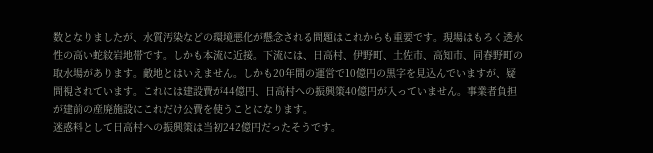数となりましたが、水質汚染などの環境悪化が懸念される問題はこれからも重要です。現場はもろく透水性の高い蛇紋岩地帯です。しかも本流に近接。下流には、日高村、伊野町、土佐市、高知市、同春野町の取水場があります。敵地とはいえません。しかも20年間の運営で10億円の黒字を見込んでいますが、疑問視されています。これには建設費が44億円、日高村への振興策40億円が入っていません。事業者負担が建前の産廃施設にこれだけ公費を使うことになります。
迷惑料として日高村への振興策は当初242億円だったそうです。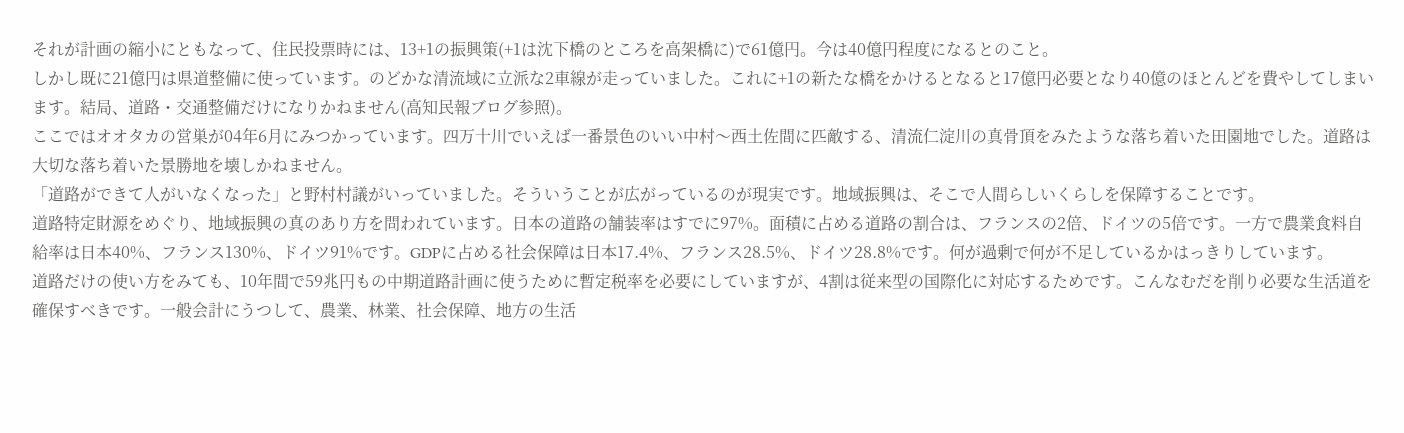それが計画の縮小にともなって、住民投票時には、13+1の振興策(+1は沈下橋のところを高架橋に)で61億円。今は40億円程度になるとのこと。
しかし既に21億円は県道整備に使っています。のどかな清流域に立派な2車線が走っていました。これに+1の新たな橋をかけるとなると17億円必要となり40億のほとんどを費やしてしまいます。結局、道路・交通整備だけになりかねません(高知民報ブログ参照)。
ここではオオタカの営巣が04年6月にみつかっています。四万十川でいえば一番景色のいい中村〜西土佐間に匹敵する、清流仁淀川の真骨頂をみたような落ち着いた田園地でした。道路は大切な落ち着いた景勝地を壊しかねません。
「道路ができて人がいなくなった」と野村村議がいっていました。そういうことが広がっているのが現実です。地域振興は、そこで人間らしいくらしを保障することです。
道路特定財源をめぐり、地域振興の真のあり方を問われています。日本の道路の舗装率はすでに97%。面積に占める道路の割合は、フランスの2倍、ドイツの5倍です。一方で農業食料自給率は日本40%、フランス130%、ドイツ91%です。GDPに占める社会保障は日本17.4%、フランス28.5%、ドイツ28.8%です。何が過剰で何が不足しているかはっきりしています。
道路だけの使い方をみても、10年間で59兆円もの中期道路計画に使うために暫定税率を必要にしていますが、4割は従来型の国際化に対応するためです。こんなむだを削り必要な生活道を確保すべきです。一般会計にうつして、農業、林業、社会保障、地方の生活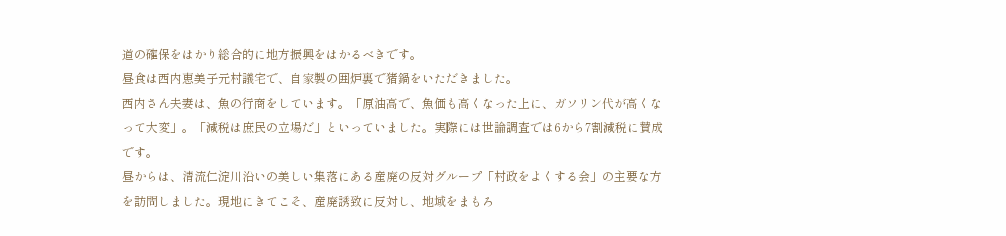道の確保をはかり総合的に地方振興をはかるべきです。
昼食は西内恵美子元村議宅で、自家製の囲炉裏で猪鍋をいただきました。
西内さん夫妻は、魚の行商をしています。「原油高で、魚価も高くなった上に、ガソリン代が高くなって大変」。「減税は庶民の立場だ」といっていました。実際には世論調査では6から7割減税に賛成です。
昼からは、清流仁淀川沿いの美しい集落にある産廃の反対グループ「村政をよくする会」の主要な方を訪問しました。現地にきてこそ、産廃誘致に反対し、地域をまもろ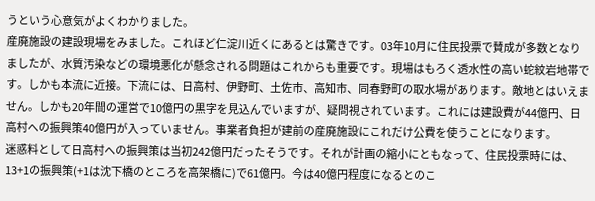うという心意気がよくわかりました。
産廃施設の建設現場をみました。これほど仁淀川近くにあるとは驚きです。03年10月に住民投票で賛成が多数となりましたが、水質汚染などの環境悪化が懸念される問題はこれからも重要です。現場はもろく透水性の高い蛇紋岩地帯です。しかも本流に近接。下流には、日高村、伊野町、土佐市、高知市、同春野町の取水場があります。敵地とはいえません。しかも20年間の運営で10億円の黒字を見込んでいますが、疑問視されています。これには建設費が44億円、日高村への振興策40億円が入っていません。事業者負担が建前の産廃施設にこれだけ公費を使うことになります。
迷惑料として日高村への振興策は当初242億円だったそうです。それが計画の縮小にともなって、住民投票時には、13+1の振興策(+1は沈下橋のところを高架橋に)で61億円。今は40億円程度になるとのこ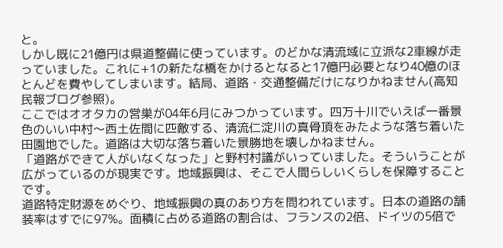と。
しかし既に21億円は県道整備に使っています。のどかな清流域に立派な2車線が走っていました。これに+1の新たな橋をかけるとなると17億円必要となり40億のほとんどを費やしてしまいます。結局、道路・交通整備だけになりかねません(高知民報ブログ参照)。
ここではオオタカの営巣が04年6月にみつかっています。四万十川でいえば一番景色のいい中村〜西土佐間に匹敵する、清流仁淀川の真骨頂をみたような落ち着いた田園地でした。道路は大切な落ち着いた景勝地を壊しかねません。
「道路ができて人がいなくなった」と野村村議がいっていました。そういうことが広がっているのが現実です。地域振興は、そこで人間らしいくらしを保障することです。
道路特定財源をめぐり、地域振興の真のあり方を問われています。日本の道路の舗装率はすでに97%。面積に占める道路の割合は、フランスの2倍、ドイツの5倍で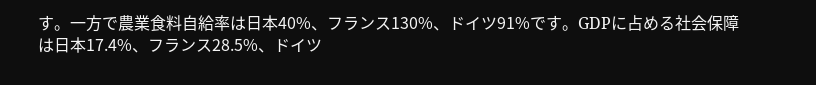す。一方で農業食料自給率は日本40%、フランス130%、ドイツ91%です。GDPに占める社会保障は日本17.4%、フランス28.5%、ドイツ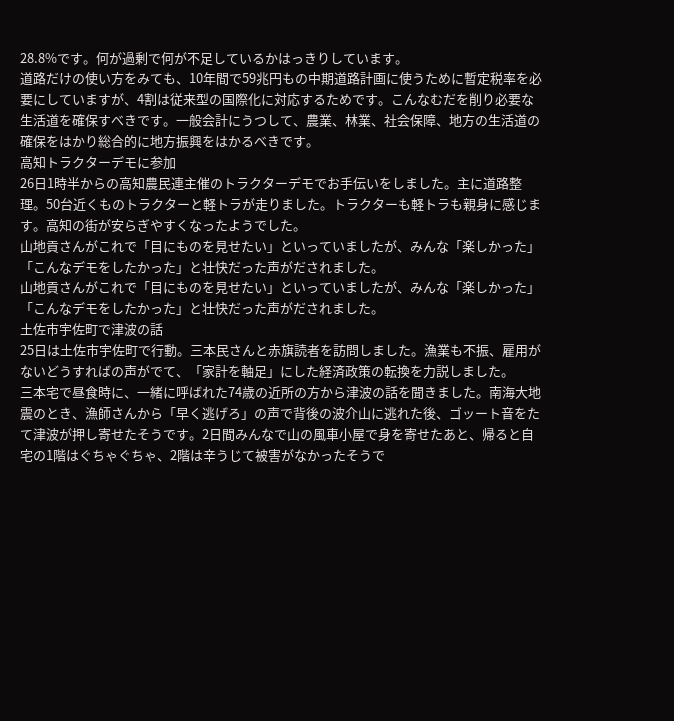28.8%です。何が過剰で何が不足しているかはっきりしています。
道路だけの使い方をみても、10年間で59兆円もの中期道路計画に使うために暫定税率を必要にしていますが、4割は従来型の国際化に対応するためです。こんなむだを削り必要な生活道を確保すべきです。一般会計にうつして、農業、林業、社会保障、地方の生活道の確保をはかり総合的に地方振興をはかるべきです。
高知トラクターデモに参加
26日1時半からの高知農民連主催のトラクターデモでお手伝いをしました。主に道路整理。50台近くものトラクターと軽トラが走りました。トラクターも軽トラも親身に感じます。高知の街が安らぎやすくなったようでした。
山地貢さんがこれで「目にものを見せたい」といっていましたが、みんな「楽しかった」「こんなデモをしたかった」と壮快だった声がだされました。
山地貢さんがこれで「目にものを見せたい」といっていましたが、みんな「楽しかった」「こんなデモをしたかった」と壮快だった声がだされました。
土佐市宇佐町で津波の話
25日は土佐市宇佐町で行動。三本民さんと赤旗読者を訪問しました。漁業も不振、雇用がないどうすればの声がでて、「家計を軸足」にした経済政策の転換を力説しました。
三本宅で昼食時に、一緒に呼ばれた74歳の近所の方から津波の話を聞きました。南海大地震のとき、漁師さんから「早く逃げろ」の声で背後の波介山に逃れた後、ゴッート音をたて津波が押し寄せたそうです。2日間みんなで山の風車小屋で身を寄せたあと、帰ると自宅の1階はぐちゃぐちゃ、2階は辛うじて被害がなかったそうで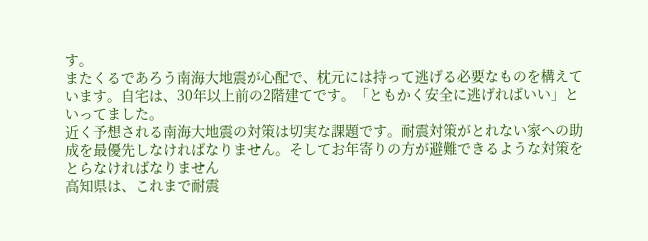す。
またくるであろう南海大地震が心配で、枕元には持って逃げる必要なものを構えています。自宅は、30年以上前の2階建てです。「ともかく安全に逃げればいい」といってました。
近く予想される南海大地震の対策は切実な課題です。耐震対策がとれない家への助成を最優先しなければなりません。そしてお年寄りの方が避難できるような対策をとらなければなりません
高知県は、これまで耐震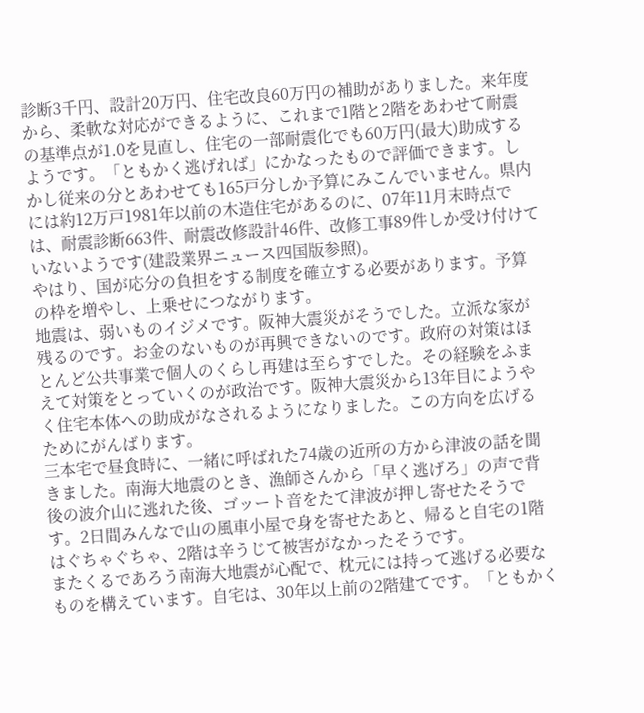診断3千円、設計20万円、住宅改良60万円の補助がありました。来年度から、柔軟な対応ができるように、これまで1階と2階をあわせて耐震の基準点が1.0を見直し、住宅の一部耐震化でも60万円(最大)助成するようです。「ともかく逃げれば」にかなったもので評価できます。しかし従来の分とあわせても165戸分しか予算にみこんでいません。県内には約12万戸1981年以前の木造住宅があるのに、07年11月末時点では、耐震診断663件、耐震改修設計46件、改修工事89件しか受け付けていないようです(建設業界ニュース四国版参照)。
やはり、国が応分の負担をする制度を確立する必要があります。予算の枠を増やし、上乗せにつながります。
地震は、弱いものイジメです。阪神大震災がそうでした。立派な家が残るのです。お金のないものが再興できないのです。政府の対策はほとんど公共事業で個人のくらし再建は至らすでした。その経験をふまえて対策をとっていくのが政治です。阪神大震災から13年目にようやく住宅本体への助成がなされるようになりました。この方向を広げるためにがんばります。
三本宅で昼食時に、一緒に呼ばれた74歳の近所の方から津波の話を聞きました。南海大地震のとき、漁師さんから「早く逃げろ」の声で背後の波介山に逃れた後、ゴッート音をたて津波が押し寄せたそうです。2日間みんなで山の風車小屋で身を寄せたあと、帰ると自宅の1階はぐちゃぐちゃ、2階は辛うじて被害がなかったそうです。
またくるであろう南海大地震が心配で、枕元には持って逃げる必要なものを構えています。自宅は、30年以上前の2階建てです。「ともかく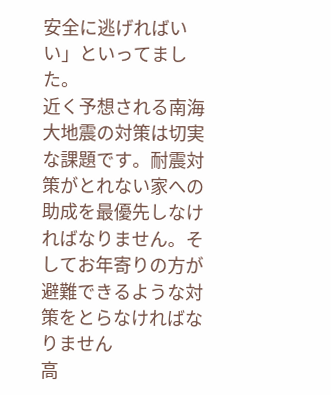安全に逃げればいい」といってました。
近く予想される南海大地震の対策は切実な課題です。耐震対策がとれない家への助成を最優先しなければなりません。そしてお年寄りの方が避難できるような対策をとらなければなりません
高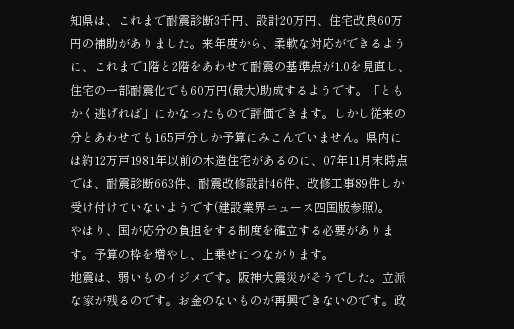知県は、これまで耐震診断3千円、設計20万円、住宅改良60万円の補助がありました。来年度から、柔軟な対応ができるように、これまで1階と2階をあわせて耐震の基準点が1.0を見直し、住宅の一部耐震化でも60万円(最大)助成するようです。「ともかく逃げれば」にかなったもので評価できます。しかし従来の分とあわせても165戸分しか予算にみこんでいません。県内には約12万戸1981年以前の木造住宅があるのに、07年11月末時点では、耐震診断663件、耐震改修設計46件、改修工事89件しか受け付けていないようです(建設業界ニュース四国版参照)。
やはり、国が応分の負担をする制度を確立する必要があります。予算の枠を増やし、上乗せにつながります。
地震は、弱いものイジメです。阪神大震災がそうでした。立派な家が残るのです。お金のないものが再興できないのです。政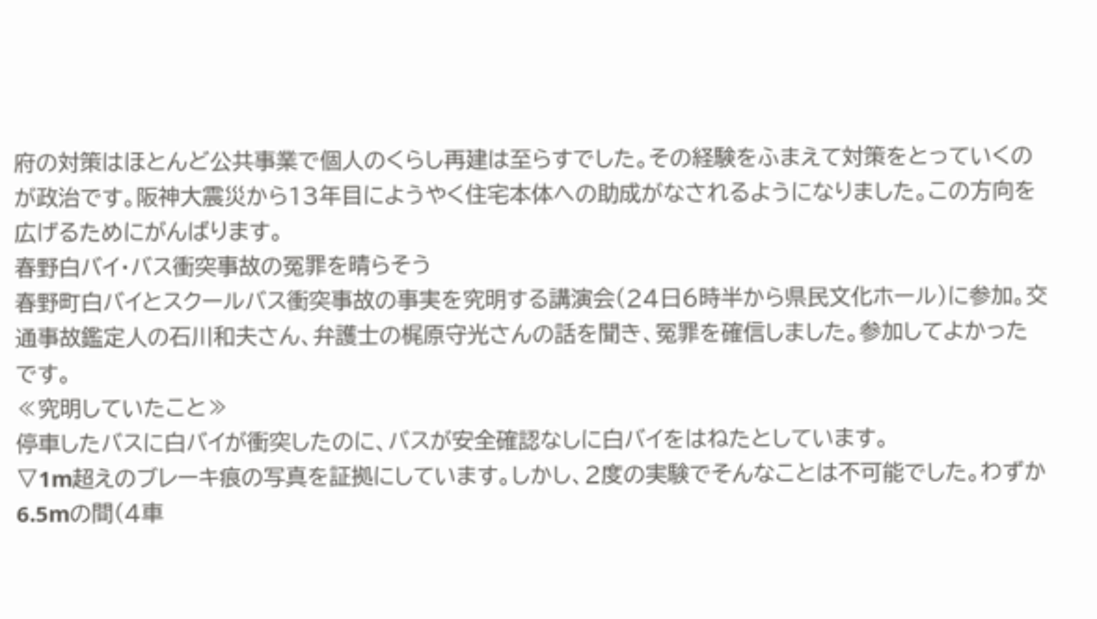府の対策はほとんど公共事業で個人のくらし再建は至らすでした。その経験をふまえて対策をとっていくのが政治です。阪神大震災から13年目にようやく住宅本体への助成がなされるようになりました。この方向を広げるためにがんばります。
春野白バイ・バス衝突事故の冤罪を晴らそう
春野町白バイとスクールバス衝突事故の事実を究明する講演会(24日6時半から県民文化ホール)に参加。交通事故鑑定人の石川和夫さん、弁護士の梶原守光さんの話を聞き、冤罪を確信しました。参加してよかったです。
≪究明していたこと≫
停車したバスに白バイが衝突したのに、バスが安全確認なしに白バイをはねたとしています。
▽1m超えのブレーキ痕の写真を証拠にしています。しかし、2度の実験でそんなことは不可能でした。わずか6.5mの間(4車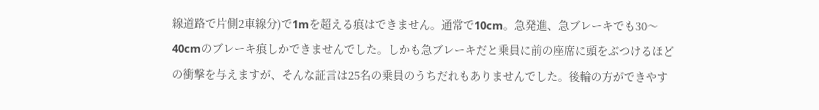線道路で片側2車線分)で1mを超える痕はできません。通常で10cm。急発進、急ブレーキでも30〜40cmのブレーキ痕しかできませんでした。しかも急ブレーキだと乗員に前の座席に頭をぶつけるほどの衝撃を与えますが、そんな証言は25名の乗員のうちだれもありませんでした。後輪の方ができやす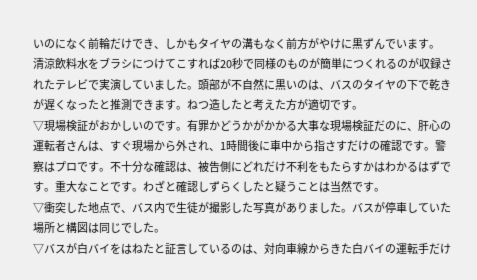いのになく前輪だけでき、しかもタイヤの溝もなく前方がやけに黒ずんでいます。
清涼飲料水をブラシにつけてこすれば20秒で同様のものが簡単につくれるのが収録されたテレビで実演していました。頭部が不自然に黒いのは、バスのタイヤの下で乾きが遅くなったと推測できます。ねつ造したと考えた方が適切です。
▽現場検証がおかしいのです。有罪かどうかがかかる大事な現場検証だのに、肝心の運転者さんは、すぐ現場から外され、1時間後に車中から指さすだけの確認です。警察はプロです。不十分な確認は、被告側にどれだけ不利をもたらすかはわかるはずです。重大なことです。わざと確認しずらくしたと疑うことは当然です。
▽衝突した地点で、バス内で生徒が撮影した写真がありました。バスが停車していた場所と構図は同じでした。
▽バスが白バイをはねたと証言しているのは、対向車線からきた白バイの運転手だけ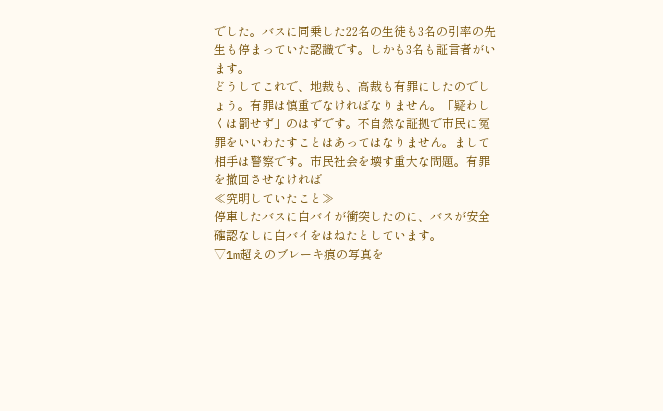でした。バスに同乗した22名の生徒も3名の引率の先生も停まっていた認識です。しかも3名も証言者がいます。
どうしてこれで、地裁も、高裁も有罪にしたのでしょう。有罪は慎重でなければなりません。「疑わしくは罰せず」のはずです。不自然な証拠で市民に冤罪をいいわたすことはあってはなりません。まして相手は警察です。市民社会を壊す重大な問題。有罪を撤回させなければ
≪究明していたこと≫
停車したバスに白バイが衝突したのに、バスが安全確認なしに白バイをはねたとしています。
▽1m超えのブレーキ痕の写真を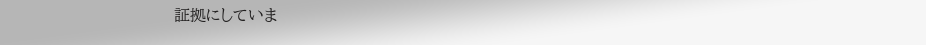証拠にしていま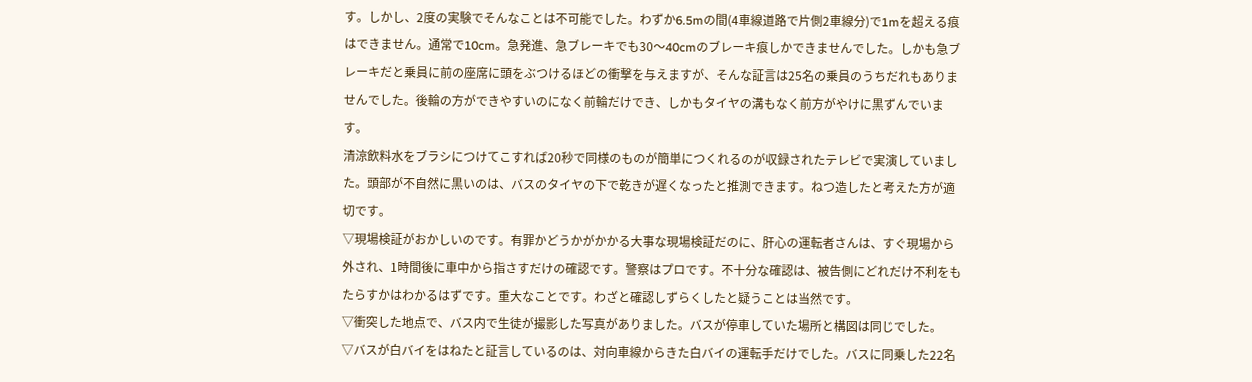す。しかし、2度の実験でそんなことは不可能でした。わずか6.5mの間(4車線道路で片側2車線分)で1mを超える痕はできません。通常で10cm。急発進、急ブレーキでも30〜40cmのブレーキ痕しかできませんでした。しかも急ブレーキだと乗員に前の座席に頭をぶつけるほどの衝撃を与えますが、そんな証言は25名の乗員のうちだれもありませんでした。後輪の方ができやすいのになく前輪だけでき、しかもタイヤの溝もなく前方がやけに黒ずんでいます。
清涼飲料水をブラシにつけてこすれば20秒で同様のものが簡単につくれるのが収録されたテレビで実演していました。頭部が不自然に黒いのは、バスのタイヤの下で乾きが遅くなったと推測できます。ねつ造したと考えた方が適切です。
▽現場検証がおかしいのです。有罪かどうかがかかる大事な現場検証だのに、肝心の運転者さんは、すぐ現場から外され、1時間後に車中から指さすだけの確認です。警察はプロです。不十分な確認は、被告側にどれだけ不利をもたらすかはわかるはずです。重大なことです。わざと確認しずらくしたと疑うことは当然です。
▽衝突した地点で、バス内で生徒が撮影した写真がありました。バスが停車していた場所と構図は同じでした。
▽バスが白バイをはねたと証言しているのは、対向車線からきた白バイの運転手だけでした。バスに同乗した22名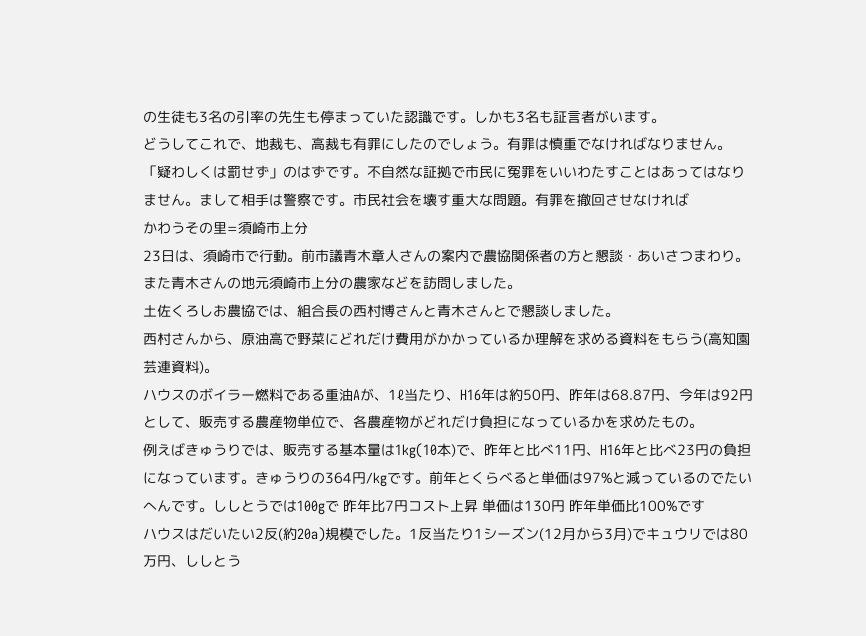の生徒も3名の引率の先生も停まっていた認識です。しかも3名も証言者がいます。
どうしてこれで、地裁も、高裁も有罪にしたのでしょう。有罪は慎重でなければなりません。「疑わしくは罰せず」のはずです。不自然な証拠で市民に冤罪をいいわたすことはあってはなりません。まして相手は警察です。市民社会を壊す重大な問題。有罪を撤回させなければ
かわうその里=須崎市上分
23日は、須崎市で行動。前市議青木章人さんの案内で農協関係者の方と懇談・あいさつまわり。また青木さんの地元須崎市上分の農家などを訪問しました。
土佐くろしお農協では、組合長の西村博さんと青木さんとで懇談しました。
西村さんから、原油高で野菜にどれだけ費用がかかっているか理解を求める資料をもらう(高知園芸連資料)。
ハウスのボイラー燃料である重油Aが、1ℓ当たり、H16年は約50円、昨年は68.87円、今年は92円として、販売する農産物単位で、各農産物がどれだけ負担になっているかを求めたもの。
例えばきゅうりでは、販売する基本量は1kg(10本)で、昨年と比べ11円、H16年と比べ23円の負担になっています。きゅうりの364円/kgです。前年とくらべると単価は97%と減っているのでたいへんです。ししとうでは100gで 昨年比7円コスト上昇 単価は130円 昨年単価比100%です
ハウスはだいたい2反(約20a)規模でした。1反当たり1シーズン(12月から3月)でキュウリでは80万円、ししとう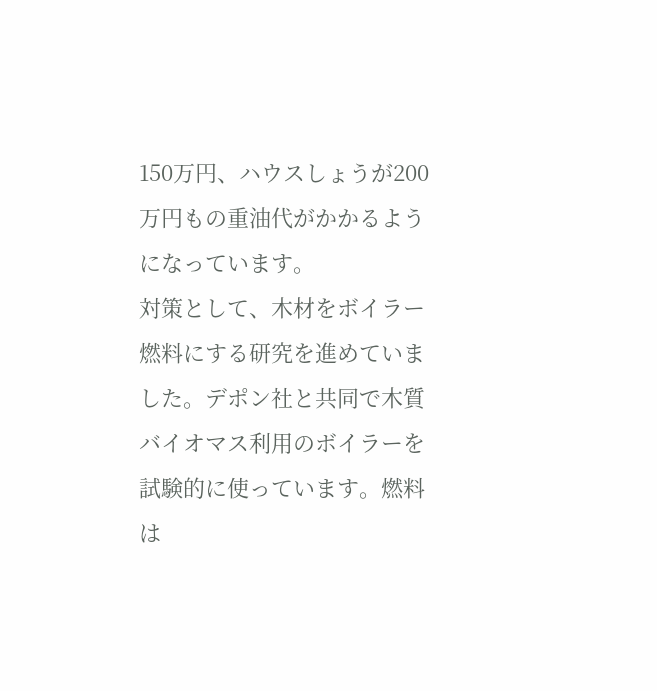150万円、ハウスしょうが200万円もの重油代がかかるようになっています。
対策として、木材をボイラー燃料にする研究を進めていました。デポン社と共同で木質バイオマス利用のボイラーを試験的に使っています。燃料は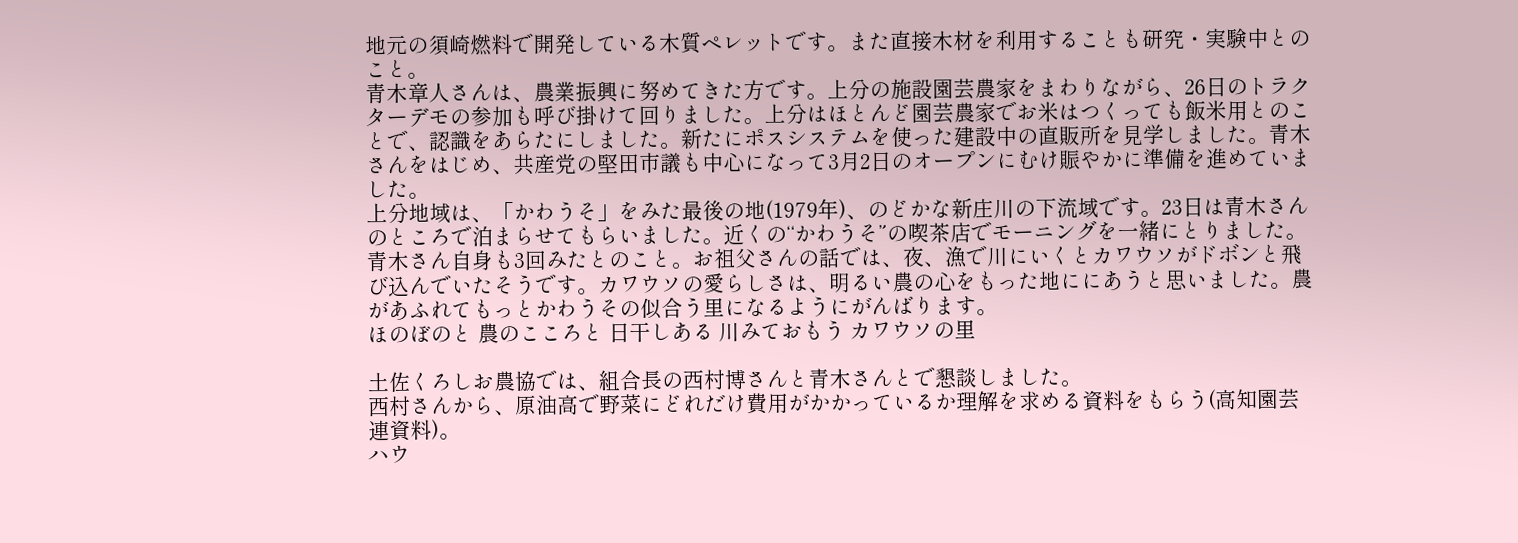地元の須崎燃料で開発している木質ペレットです。また直接木材を利用することも研究・実験中とのこと。
青木章人さんは、農業振興に努めてきた方です。上分の施設園芸農家をまわりながら、26日のトラクターデモの参加も呼び掛けて回りました。上分はほとんど園芸農家でお米はつくっても飯米用とのことで、認識をあらたにしました。新たにポスシステムを使った建設中の直販所を見学しました。青木さんをはじめ、共産党の堅田市議も中心になって3月2日のオープンにむけ賑やかに準備を進めていました。
上分地域は、「かわうそ」をみた最後の地(1979年)、のどかな新庄川の下流域です。23日は青木さんのところで泊まらせてもらいました。近くの“かわうそ”の喫茶店でモーニングを一緒にとりました。青木さん自身も3回みたとのこと。お祖父さんの話では、夜、漁で川にいくとカワウソがドボンと飛び込んでいたそうです。カワウソの愛らしさは、明るい農の心をもった地ににあうと思いました。農があふれてもっとかわうその似合う里になるようにがんばります。
ほのぼのと 農のこころと 日干しある 川みておもう カワウソの里

土佐くろしお農協では、組合長の西村博さんと青木さんとで懇談しました。
西村さんから、原油高で野菜にどれだけ費用がかかっているか理解を求める資料をもらう(高知園芸連資料)。
ハウ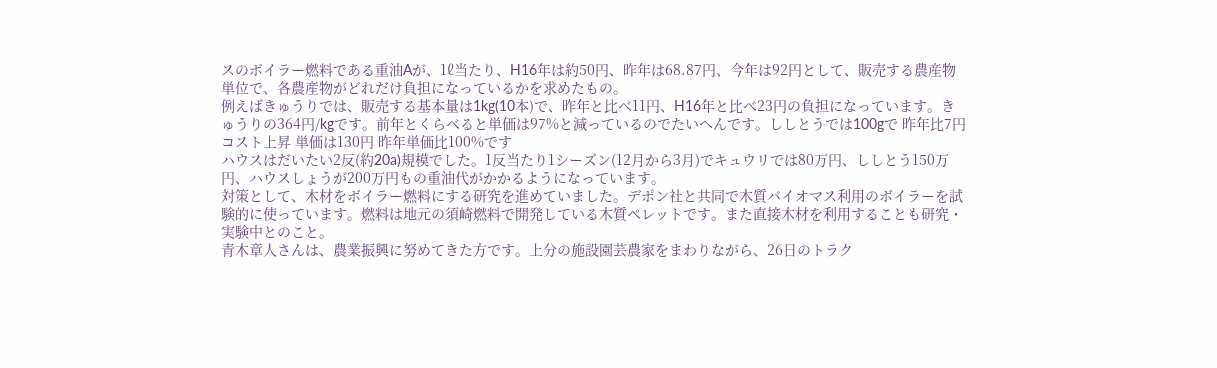スのボイラー燃料である重油Aが、1ℓ当たり、H16年は約50円、昨年は68.87円、今年は92円として、販売する農産物単位で、各農産物がどれだけ負担になっているかを求めたもの。
例えばきゅうりでは、販売する基本量は1kg(10本)で、昨年と比べ11円、H16年と比べ23円の負担になっています。きゅうりの364円/kgです。前年とくらべると単価は97%と減っているのでたいへんです。ししとうでは100gで 昨年比7円コスト上昇 単価は130円 昨年単価比100%です
ハウスはだいたい2反(約20a)規模でした。1反当たり1シーズン(12月から3月)でキュウリでは80万円、ししとう150万円、ハウスしょうが200万円もの重油代がかかるようになっています。
対策として、木材をボイラー燃料にする研究を進めていました。デポン社と共同で木質バイオマス利用のボイラーを試験的に使っています。燃料は地元の須崎燃料で開発している木質ペレットです。また直接木材を利用することも研究・実験中とのこと。
青木章人さんは、農業振興に努めてきた方です。上分の施設園芸農家をまわりながら、26日のトラク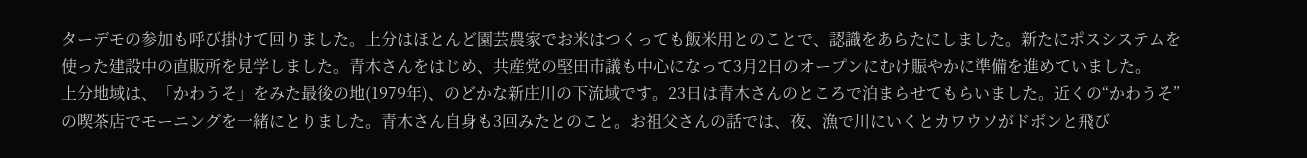ターデモの参加も呼び掛けて回りました。上分はほとんど園芸農家でお米はつくっても飯米用とのことで、認識をあらたにしました。新たにポスシステムを使った建設中の直販所を見学しました。青木さんをはじめ、共産党の堅田市議も中心になって3月2日のオープンにむけ賑やかに準備を進めていました。
上分地域は、「かわうそ」をみた最後の地(1979年)、のどかな新庄川の下流域です。23日は青木さんのところで泊まらせてもらいました。近くの“かわうそ”の喫茶店でモーニングを一緒にとりました。青木さん自身も3回みたとのこと。お祖父さんの話では、夜、漁で川にいくとカワウソがドボンと飛び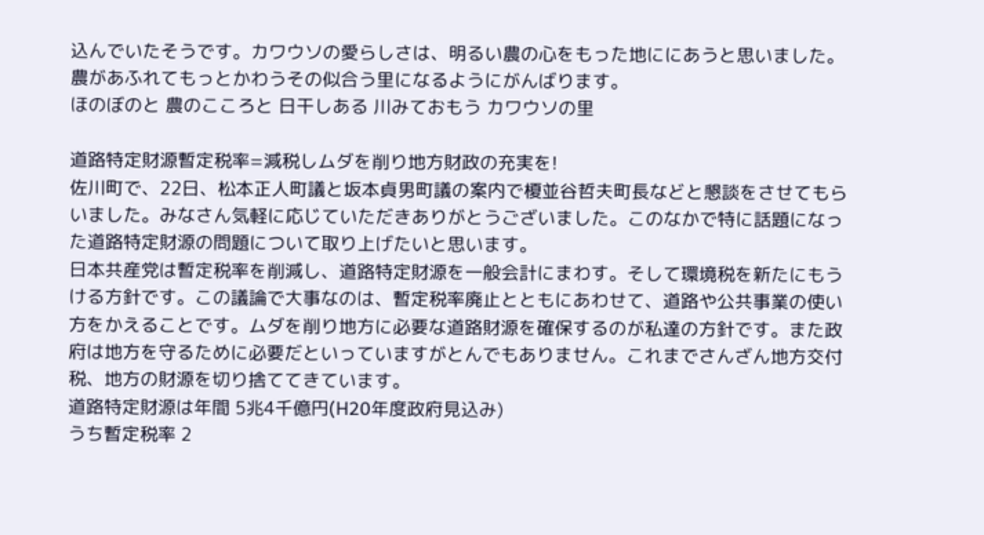込んでいたそうです。カワウソの愛らしさは、明るい農の心をもった地ににあうと思いました。農があふれてもっとかわうその似合う里になるようにがんばります。
ほのぼのと 農のこころと 日干しある 川みておもう カワウソの里

道路特定財源暫定税率=減税しムダを削り地方財政の充実を!
佐川町で、22日、松本正人町議と坂本貞男町議の案内で榎並谷哲夫町長などと懇談をさせてもらいました。みなさん気軽に応じていただきありがとうございました。このなかで特に話題になった道路特定財源の問題について取り上げたいと思います。
日本共産党は暫定税率を削減し、道路特定財源を一般会計にまわす。そして環境税を新たにもうける方針です。この議論で大事なのは、暫定税率廃止とともにあわせて、道路や公共事業の使い方をかえることです。ムダを削り地方に必要な道路財源を確保するのが私達の方針です。また政府は地方を守るために必要だといっていますがとんでもありません。これまでさんざん地方交付税、地方の財源を切り捨ててきています。
道路特定財源は年間 5兆4千億円(H20年度政府見込み)
うち暫定税率 2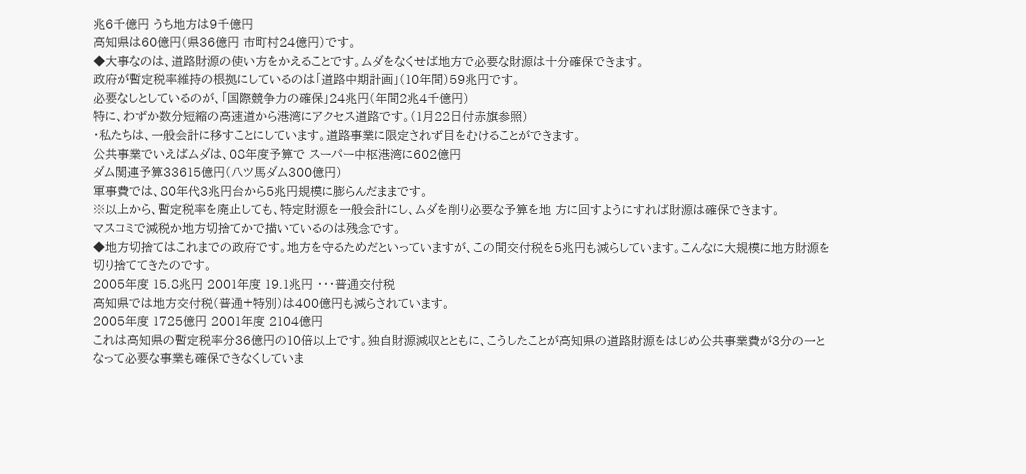兆6千億円 うち地方は9千億円
高知県は60億円(県36億円 市町村24億円)です。
◆大事なのは、道路財源の使い方をかえることです。ムダをなくせば地方で必要な財源は十分確保できます。
政府が暫定税率維持の根拠にしているのは「道路中期計画」(10年間)59兆円です。
必要なしとしているのが、「国際競争力の確保」24兆円(年間2兆4千億円)
特に、わずか数分短縮の高速道から港湾にアクセス道路です。(1月22日付赤旗参照)
・私たちは、一般会計に移すことにしています。道路事業に限定されず目をむけることができます。
公共事業でいえばムダは、08年度予算で スーパー中枢港湾に602億円
ダム関連予算33615億円(八ツ馬ダム300億円)
軍事費では、80年代3兆円台から5兆円規模に膨らんだままです。
※以上から、暫定税率を廃止しても、特定財源を一般会計にし、ムダを削り必要な予算を地 方に回すようにすれば財源は確保できます。
マスコミで減税か地方切捨てかで描いているのは残念です。
◆地方切捨てはこれまでの政府です。地方を守るためだといっていますが、この間交付税を5兆円も減らしています。こんなに大規模に地方財源を切り捨ててきたのです。
2005年度 15.8兆円 2001年度 19.1兆円 ・・・普通交付税
高知県では地方交付税(普通+特別)は400億円も減らされています。
2005年度 1725億円 2001年度 2104億円
これは高知県の暫定税率分36億円の10倍以上です。独自財源減収とともに、こうしたことが高知県の道路財源をはじめ公共事業費が3分の一となって必要な事業も確保できなくしていま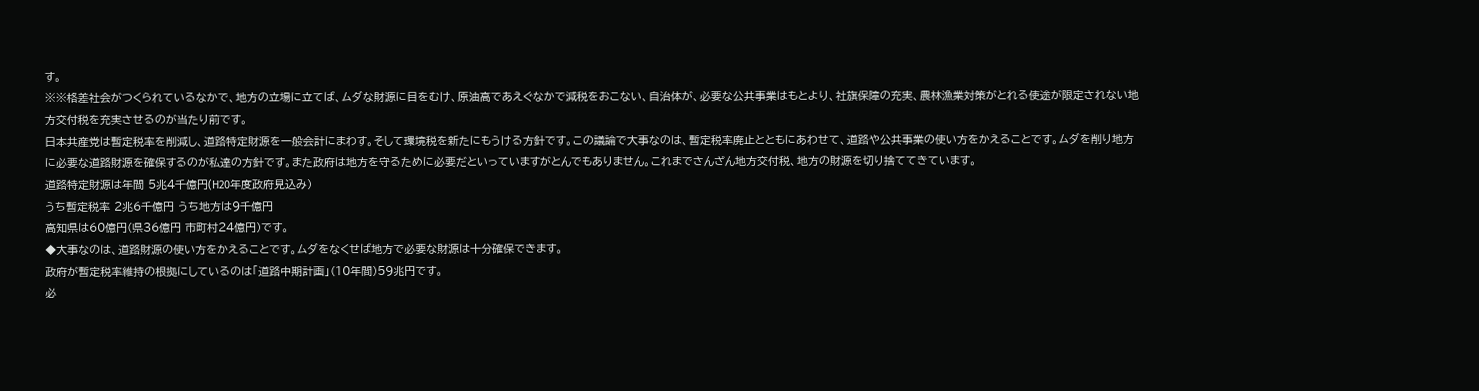す。
※※格差社会がつくられているなかで、地方の立場に立てば、ムダな財源に目をむけ、原油高であえぐなかで減税をおこない、自治体が、必要な公共事業はもとより、社旗保障の充実、農林漁業対策がとれる使途が限定されない地方交付税を充実させるのが当たり前です。
日本共産党は暫定税率を削減し、道路特定財源を一般会計にまわす。そして環境税を新たにもうける方針です。この議論で大事なのは、暫定税率廃止とともにあわせて、道路や公共事業の使い方をかえることです。ムダを削り地方に必要な道路財源を確保するのが私達の方針です。また政府は地方を守るために必要だといっていますがとんでもありません。これまでさんざん地方交付税、地方の財源を切り捨ててきています。
道路特定財源は年間 5兆4千億円(H20年度政府見込み)
うち暫定税率 2兆6千億円 うち地方は9千億円
高知県は60億円(県36億円 市町村24億円)です。
◆大事なのは、道路財源の使い方をかえることです。ムダをなくせば地方で必要な財源は十分確保できます。
政府が暫定税率維持の根拠にしているのは「道路中期計画」(10年間)59兆円です。
必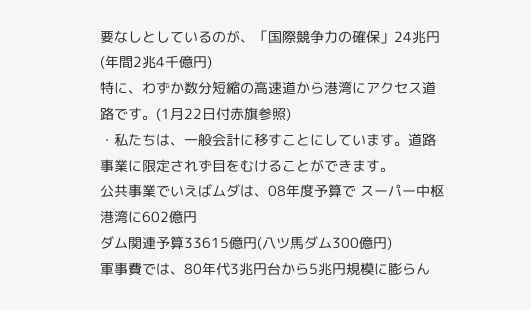要なしとしているのが、「国際競争力の確保」24兆円(年間2兆4千億円)
特に、わずか数分短縮の高速道から港湾にアクセス道路です。(1月22日付赤旗参照)
・私たちは、一般会計に移すことにしています。道路事業に限定されず目をむけることができます。
公共事業でいえばムダは、08年度予算で スーパー中枢港湾に602億円
ダム関連予算33615億円(八ツ馬ダム300億円)
軍事費では、80年代3兆円台から5兆円規模に膨らん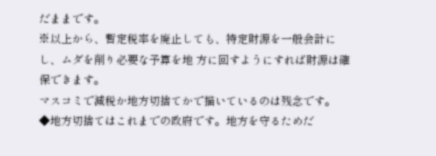だままです。
※以上から、暫定税率を廃止しても、特定財源を一般会計にし、ムダを削り必要な予算を地 方に回すようにすれば財源は確保できます。
マスコミで減税か地方切捨てかで描いているのは残念です。
◆地方切捨てはこれまでの政府です。地方を守るためだ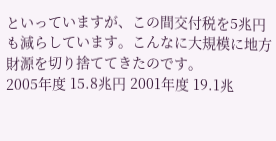といっていますが、この間交付税を5兆円も減らしています。こんなに大規模に地方財源を切り捨ててきたのです。
2005年度 15.8兆円 2001年度 19.1兆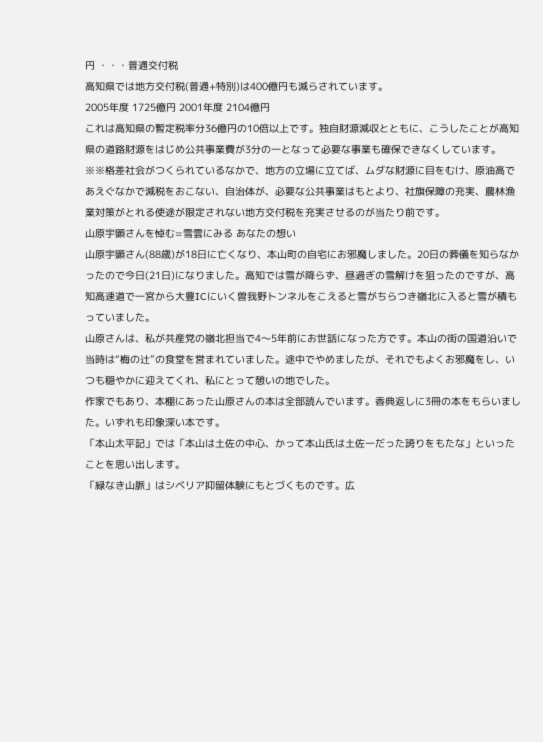円 ・・・普通交付税
高知県では地方交付税(普通+特別)は400億円も減らされています。
2005年度 1725億円 2001年度 2104億円
これは高知県の暫定税率分36億円の10倍以上です。独自財源減収とともに、こうしたことが高知県の道路財源をはじめ公共事業費が3分の一となって必要な事業も確保できなくしています。
※※格差社会がつくられているなかで、地方の立場に立てば、ムダな財源に目をむけ、原油高であえぐなかで減税をおこない、自治体が、必要な公共事業はもとより、社旗保障の充実、農林漁業対策がとれる使途が限定されない地方交付税を充実させるのが当たり前です。
山原宇顕さんを悼む=雪雲にみる あなたの想い
山原宇顕さん(88歳)が18日に亡くなり、本山町の自宅にお邪魔しました。20日の葬儀を知らなかったので今日(21日)になりました。高知では雪が降らず、昼過ぎの雪解けを狙ったのですが、高知高速道で一宮から大豊ICにいく曽我野トンネルをこえると雪がちらつき嶺北に入ると雪が積もっていました。
山原さんは、私が共産党の嶺北担当で4〜5年前にお世話になった方です。本山の街の国道沿いで当時は“梅の辻”の食堂を営まれていました。途中でやめましたが、それでもよくお邪魔をし、いつも穏やかに迎えてくれ、私にとって憩いの地でした。
作家でもあり、本棚にあった山原さんの本は全部読んでいます。香典返しに3冊の本をもらいました。いずれも印象深い本です。
「本山太平記」では「本山は土佐の中心、かって本山氏は土佐一だった誇りをもたな」といったことを思い出します。
「緑なき山脈」はシベリア抑留体験にもとづくものです。広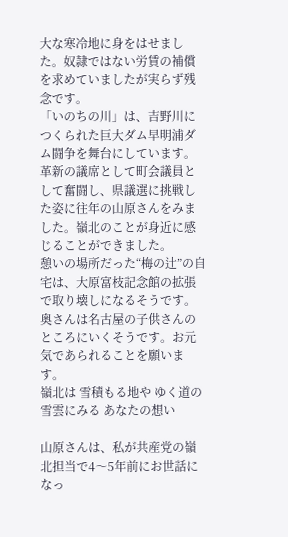大な寒冷地に身をはせました。奴隷ではない労賃の補償を求めていましたが実らず残念です。
「いのちの川」は、吉野川につくられた巨大ダム早明浦ダム闘争を舞台にしています。革新の議席として町会議員として奮闘し、県議選に挑戦した姿に往年の山原さんをみました。嶺北のことが身近に感じることができました。
憩いの場所だった“梅の辻”の自宅は、大原富枝記念館の拡張で取り壊しになるそうです。奥さんは名古屋の子供さんのところにいくそうです。お元気であられることを願います。
嶺北は 雪積もる地や ゆく道の 雪雲にみる あなたの想い

山原さんは、私が共産党の嶺北担当で4〜5年前にお世話になっ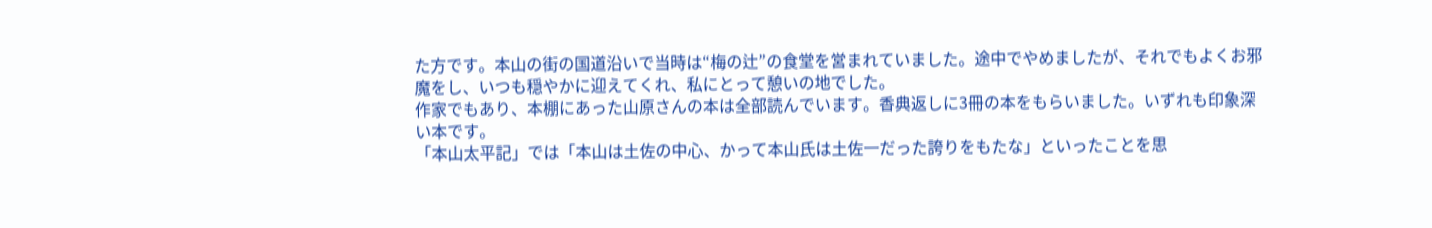た方です。本山の街の国道沿いで当時は“梅の辻”の食堂を営まれていました。途中でやめましたが、それでもよくお邪魔をし、いつも穏やかに迎えてくれ、私にとって憩いの地でした。
作家でもあり、本棚にあった山原さんの本は全部読んでいます。香典返しに3冊の本をもらいました。いずれも印象深い本です。
「本山太平記」では「本山は土佐の中心、かって本山氏は土佐一だった誇りをもたな」といったことを思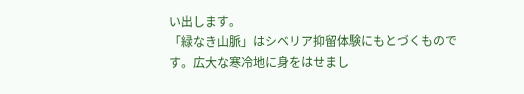い出します。
「緑なき山脈」はシベリア抑留体験にもとづくものです。広大な寒冷地に身をはせまし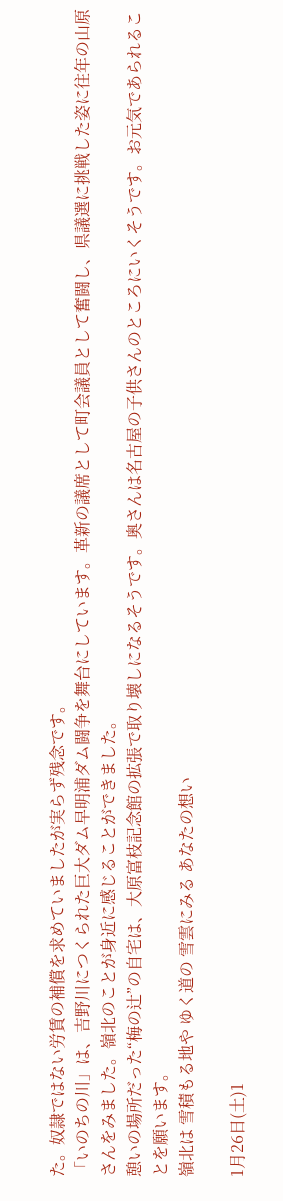た。奴隷ではない労賃の補償を求めていましたが実らず残念です。
「いのちの川」は、吉野川につくられた巨大ダム早明浦ダム闘争を舞台にしています。革新の議席として町会議員として奮闘し、県議選に挑戦した姿に往年の山原さんをみました。嶺北のことが身近に感じることができました。
憩いの場所だった“梅の辻”の自宅は、大原富枝記念館の拡張で取り壊しになるそうです。奥さんは名古屋の子供さんのところにいくそうです。お元気であられることを願います。
嶺北は 雪積もる地や ゆく道の 雪雲にみる あなたの想い

1月26日(土)1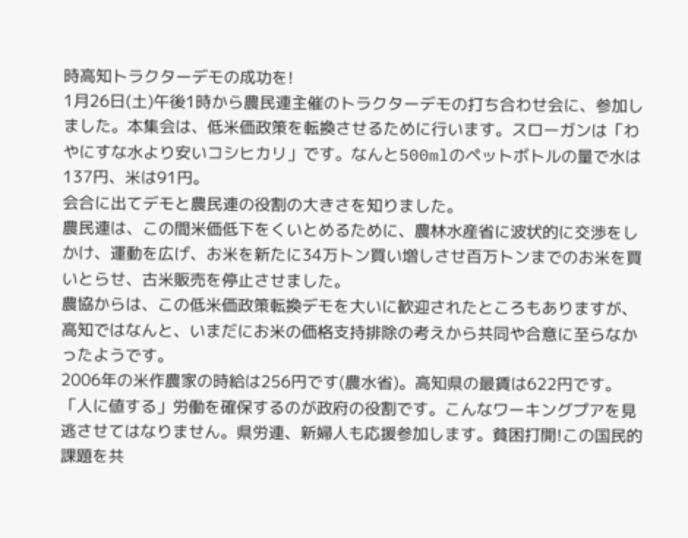時高知トラクターデモの成功を!
1月26日(土)午後1時から農民連主催のトラクターデモの打ち合わせ会に、参加しました。本集会は、低米価政策を転換させるために行います。スローガンは「わやにすな水より安いコシヒカリ」です。なんと500mlのペットボトルの量で水は137円、米は91円。
会合に出てデモと農民連の役割の大きさを知りました。
農民連は、この間米価低下をくいとめるために、農林水産省に波状的に交渉をしかけ、運動を広げ、お米を新たに34万トン買い増しさせ百万トンまでのお米を買いとらせ、古米販売を停止させました。
農協からは、この低米価政策転換デモを大いに歓迎されたところもありますが、高知ではなんと、いまだにお米の価格支持排除の考えから共同や合意に至らなかったようです。
2006年の米作農家の時給は256円です(農水省)。高知県の最賃は622円です。「人に値する」労働を確保するのが政府の役割です。こんなワーキングプアを見逃させてはなりません。県労連、新婦人も応援参加します。貧困打開!この国民的課題を共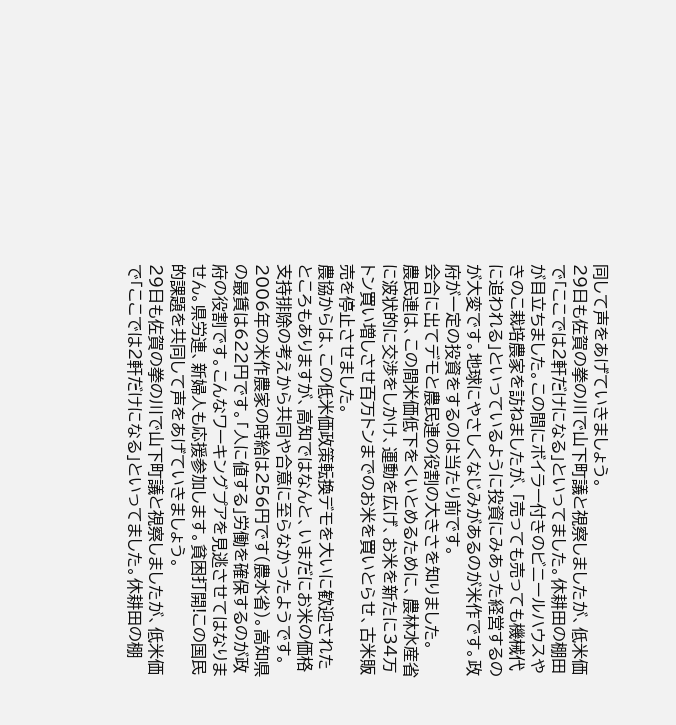同して声をあげていきましょう。
29日も佐賀の拳の川で山下町議と視察しましたが、低米価で「ここでは2軒だけになる」といってました。休耕田の棚田が目立ちました。この間にボイラー付きのビニールハウスやきのこ栽培農家を訪ねましたが、「売っても売っても機械代に追われる」といっているように投資にみあった経営するのが大変です。地球にやさしくなじみがあるのが米作です。政府が一定の投資をするのは当たり前です。
会合に出てデモと農民連の役割の大きさを知りました。
農民連は、この間米価低下をくいとめるために、農林水産省に波状的に交渉をしかけ、運動を広げ、お米を新たに34万トン買い増しさせ百万トンまでのお米を買いとらせ、古米販売を停止させました。
農協からは、この低米価政策転換デモを大いに歓迎されたところもありますが、高知ではなんと、いまだにお米の価格支持排除の考えから共同や合意に至らなかったようです。
2006年の米作農家の時給は256円です(農水省)。高知県の最賃は622円です。「人に値する」労働を確保するのが政府の役割です。こんなワーキングプアを見逃させてはなりません。県労連、新婦人も応援参加します。貧困打開!この国民的課題を共同して声をあげていきましょう。
29日も佐賀の拳の川で山下町議と視察しましたが、低米価で「ここでは2軒だけになる」といってました。休耕田の棚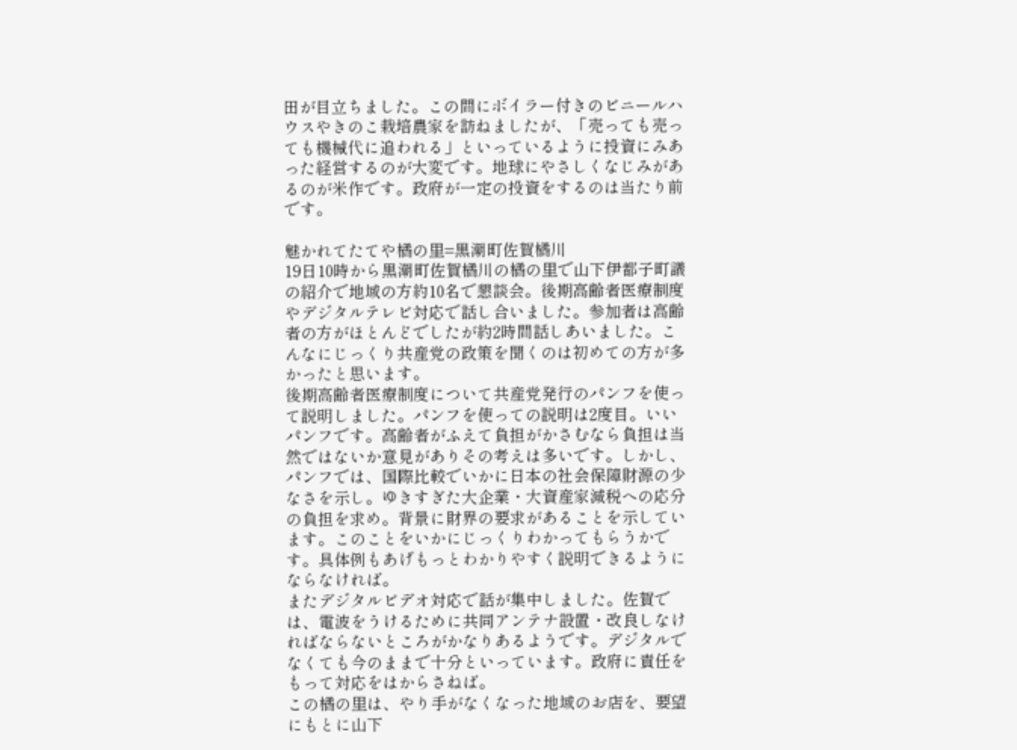田が目立ちました。この間にボイラー付きのビニールハウスやきのこ栽培農家を訪ねましたが、「売っても売っても機械代に追われる」といっているように投資にみあった経営するのが大変です。地球にやさしくなじみがあるのが米作です。政府が一定の投資をするのは当たり前です。

魅かれてたてや橘の里=黒潮町佐賀橘川
19日10時から黒潮町佐賀橘川の橘の里で山下伊都子町議の紹介で地域の方約10名で懇談会。後期高齢者医療制度やデジタルテレビ対応で話し合いました。参加者は高齢者の方がほとんどでしたが約2時間話しあいました。こんなにじっくり共産党の政策を聞くのは初めての方が多かったと思います。
後期高齢者医療制度について共産党発行のパンフを使って説明しました。パンフを使っての説明は2度目。いいパンフです。高齢者がふえて負担がかさむなら負担は当然ではないか意見がありその考えは多いです。しかし、パンフでは、国際比較でいかに日本の社会保障財源の少なさを示し。ゆきすぎた大企業・大資産家減税への応分の負担を求め。背景に財界の要求があることを示しています。このことをいかにじっくりわかってもらうかです。具体例もあげもっとわかりやすく説明できるようにならなければ。
またデジタルビデオ対応で話が集中しました。佐賀では、電波をうけるために共同アンテナ設置・改良しなければならないところがかなりあるようです。デジタルでなくても今のままで十分といっています。政府に責任をもって対応をはからさねば。
この橘の里は、やり手がなくなった地域のお店を、要望にもとに山下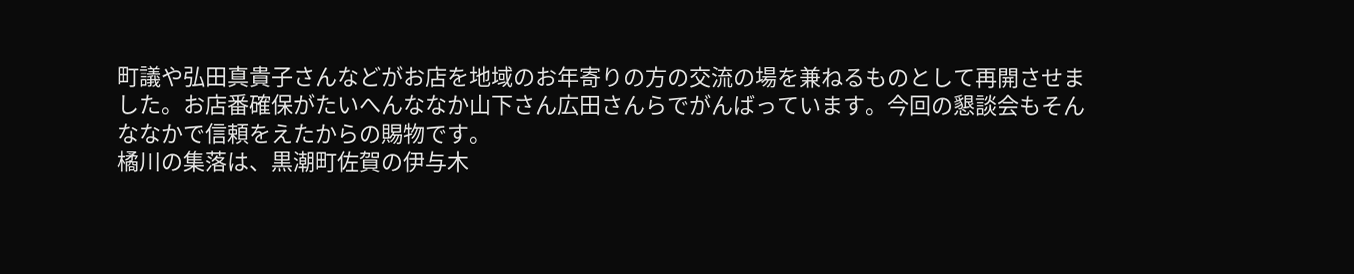町議や弘田真貴子さんなどがお店を地域のお年寄りの方の交流の場を兼ねるものとして再開させました。お店番確保がたいへんななか山下さん広田さんらでがんばっています。今回の懇談会もそんななかで信頼をえたからの賜物です。
橘川の集落は、黒潮町佐賀の伊与木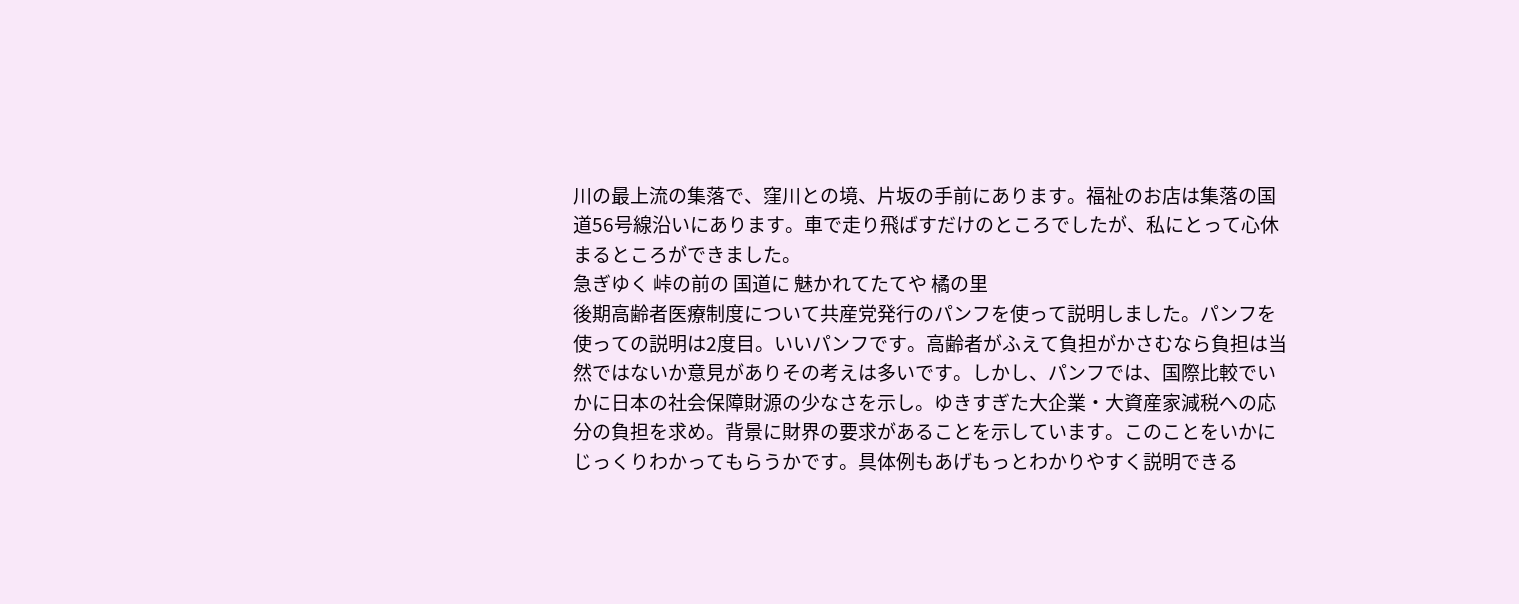川の最上流の集落で、窪川との境、片坂の手前にあります。福祉のお店は集落の国道56号線沿いにあります。車で走り飛ばすだけのところでしたが、私にとって心休まるところができました。
急ぎゆく 峠の前の 国道に 魅かれてたてや 橘の里
後期高齢者医療制度について共産党発行のパンフを使って説明しました。パンフを使っての説明は2度目。いいパンフです。高齢者がふえて負担がかさむなら負担は当然ではないか意見がありその考えは多いです。しかし、パンフでは、国際比較でいかに日本の社会保障財源の少なさを示し。ゆきすぎた大企業・大資産家減税への応分の負担を求め。背景に財界の要求があることを示しています。このことをいかにじっくりわかってもらうかです。具体例もあげもっとわかりやすく説明できる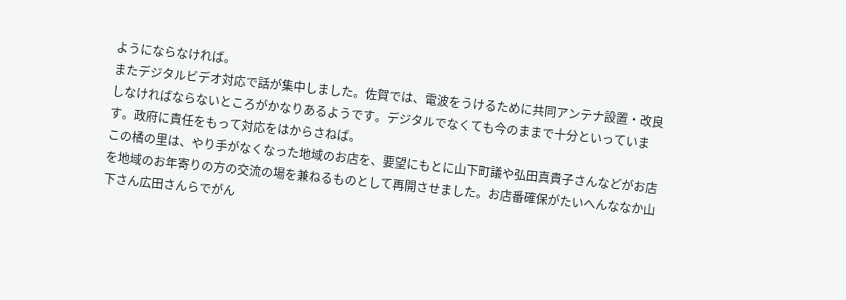ようにならなければ。
またデジタルビデオ対応で話が集中しました。佐賀では、電波をうけるために共同アンテナ設置・改良しなければならないところがかなりあるようです。デジタルでなくても今のままで十分といっています。政府に責任をもって対応をはからさねば。
この橘の里は、やり手がなくなった地域のお店を、要望にもとに山下町議や弘田真貴子さんなどがお店を地域のお年寄りの方の交流の場を兼ねるものとして再開させました。お店番確保がたいへんななか山下さん広田さんらでがん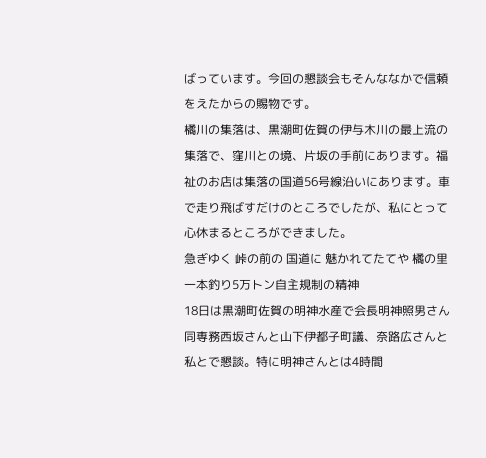ばっています。今回の懇談会もそんななかで信頼をえたからの賜物です。
橘川の集落は、黒潮町佐賀の伊与木川の最上流の集落で、窪川との境、片坂の手前にあります。福祉のお店は集落の国道56号線沿いにあります。車で走り飛ばすだけのところでしたが、私にとって心休まるところができました。
急ぎゆく 峠の前の 国道に 魅かれてたてや 橘の里
一本釣り5万トン自主規制の精神
18日は黒潮町佐賀の明神水産で会長明神照男さん同専務西坂さんと山下伊都子町議、奈路広さんと私とで懇談。特に明神さんとは4時間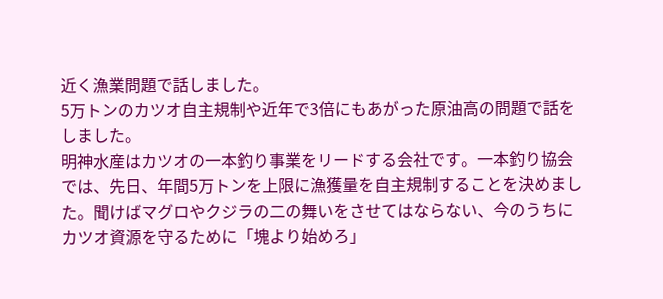近く漁業問題で話しました。
5万トンのカツオ自主規制や近年で3倍にもあがった原油高の問題で話をしました。
明神水産はカツオの一本釣り事業をリードする会社です。一本釣り協会では、先日、年間5万トンを上限に漁獲量を自主規制することを決めました。聞けばマグロやクジラの二の舞いをさせてはならない、今のうちにカツオ資源を守るために「塊より始めろ」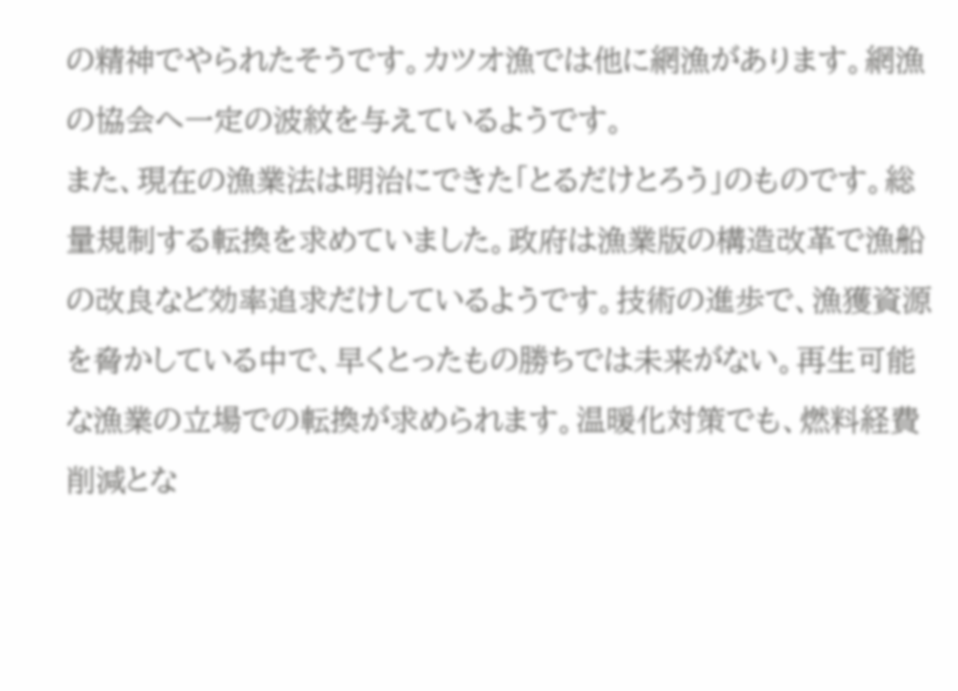の精神でやられたそうです。カツオ漁では他に網漁があります。網漁の協会へ一定の波紋を与えているようです。
また、現在の漁業法は明治にできた「とるだけとろう」のものです。総量規制する転換を求めていました。政府は漁業版の構造改革で漁船の改良など効率追求だけしているようです。技術の進歩で、漁獲資源を脅かしている中で、早くとったもの勝ちでは未来がない。再生可能な漁業の立場での転換が求められます。温暖化対策でも、燃料経費削減とな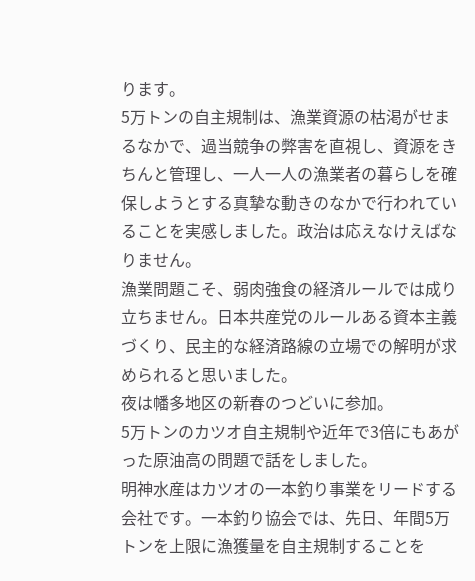ります。
5万トンの自主規制は、漁業資源の枯渇がせまるなかで、過当競争の弊害を直視し、資源をきちんと管理し、一人一人の漁業者の暮らしを確保しようとする真摯な動きのなかで行われていることを実感しました。政治は応えなけえばなりません。
漁業問題こそ、弱肉強食の経済ルールでは成り立ちません。日本共産党のルールある資本主義づくり、民主的な経済路線の立場での解明が求められると思いました。
夜は幡多地区の新春のつどいに参加。
5万トンのカツオ自主規制や近年で3倍にもあがった原油高の問題で話をしました。
明神水産はカツオの一本釣り事業をリードする会社です。一本釣り協会では、先日、年間5万トンを上限に漁獲量を自主規制することを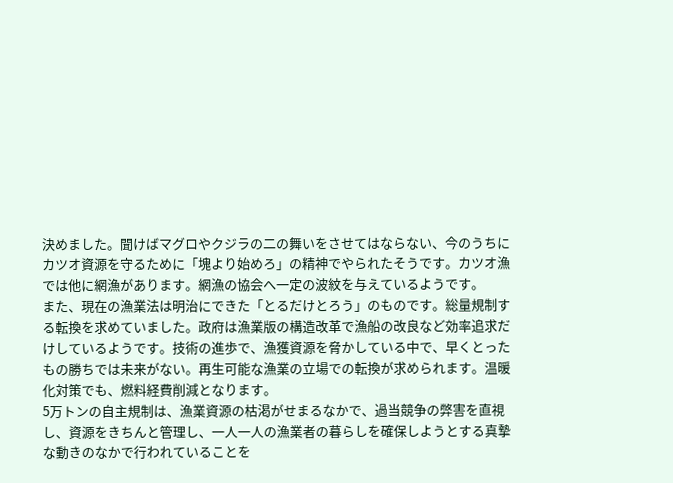決めました。聞けばマグロやクジラの二の舞いをさせてはならない、今のうちにカツオ資源を守るために「塊より始めろ」の精神でやられたそうです。カツオ漁では他に網漁があります。網漁の協会へ一定の波紋を与えているようです。
また、現在の漁業法は明治にできた「とるだけとろう」のものです。総量規制する転換を求めていました。政府は漁業版の構造改革で漁船の改良など効率追求だけしているようです。技術の進歩で、漁獲資源を脅かしている中で、早くとったもの勝ちでは未来がない。再生可能な漁業の立場での転換が求められます。温暖化対策でも、燃料経費削減となります。
5万トンの自主規制は、漁業資源の枯渇がせまるなかで、過当競争の弊害を直視し、資源をきちんと管理し、一人一人の漁業者の暮らしを確保しようとする真摯な動きのなかで行われていることを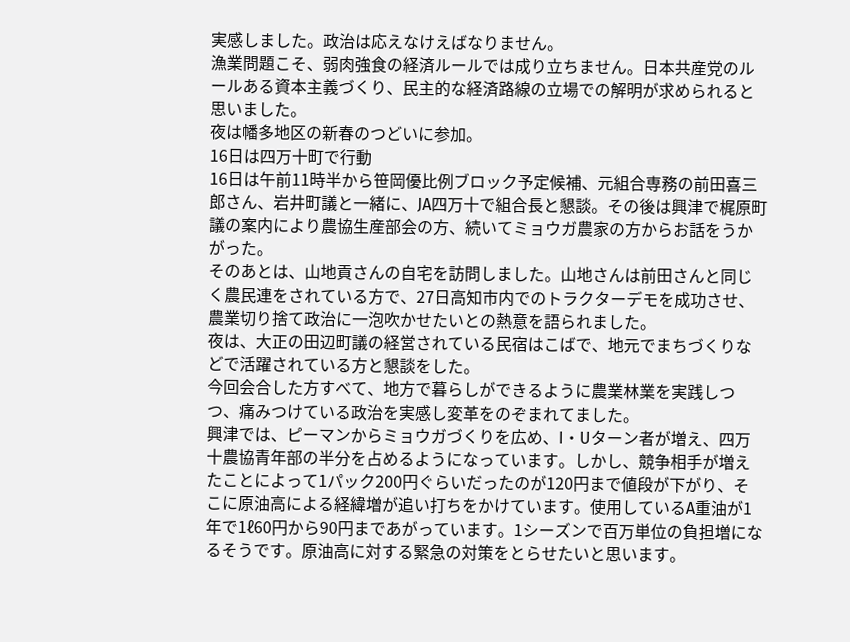実感しました。政治は応えなけえばなりません。
漁業問題こそ、弱肉強食の経済ルールでは成り立ちません。日本共産党のルールある資本主義づくり、民主的な経済路線の立場での解明が求められると思いました。
夜は幡多地区の新春のつどいに参加。
16日は四万十町で行動
16日は午前11時半から笹岡優比例ブロック予定候補、元組合専務の前田喜三郎さん、岩井町議と一緒に、JA四万十で組合長と懇談。その後は興津で梶原町議の案内により農協生産部会の方、続いてミョウガ農家の方からお話をうかがった。
そのあとは、山地貢さんの自宅を訪問しました。山地さんは前田さんと同じく農民連をされている方で、27日高知市内でのトラクターデモを成功させ、農業切り捨て政治に一泡吹かせたいとの熱意を語られました。
夜は、大正の田辺町議の経営されている民宿はこばで、地元でまちづくりなどで活躍されている方と懇談をした。
今回会合した方すべて、地方で暮らしができるように農業林業を実践しつつ、痛みつけている政治を実感し変革をのぞまれてました。
興津では、ピーマンからミョウガづくりを広め、I・Uターン者が増え、四万十農協青年部の半分を占めるようになっています。しかし、競争相手が増えたことによって1パック200円ぐらいだったのが120円まで値段が下がり、そこに原油高による経緯増が追い打ちをかけています。使用しているA重油が1年で1ℓ60円から90円まであがっています。1シーズンで百万単位の負担増になるそうです。原油高に対する緊急の対策をとらせたいと思います。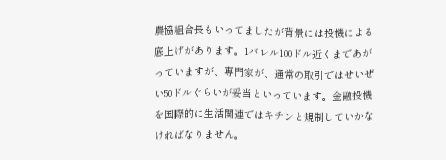農協組合長もいってましたが背景には投機による底上げがあります。1バレル100ドル近くまであがっていますが、専門家が、通常の取引ではせいぜい50ドルぐらいが妥当といっています。金融投機を国際的に生活関連ではキチンと規制していかなければなりません。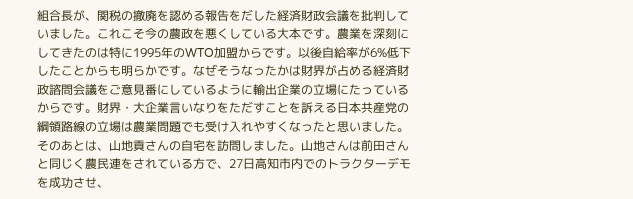組合長が、関税の撤廃を認める報告をだした経済財政会議を批判していました。これこそ今の農政を悪くしている大本です。農業を深刻にしてきたのは特に1995年のWTO加盟からです。以後自給率が6%低下したことからも明らかです。なぜそうなったかは財界が占める経済財政諮問会議をご意見番にしているように輸出企業の立場にたっているからです。財界・大企業言いなりをただすことを訴える日本共産党の綱領路線の立場は農業問題でも受け入れやすくなったと思いました。
そのあとは、山地貢さんの自宅を訪問しました。山地さんは前田さんと同じく農民連をされている方で、27日高知市内でのトラクターデモを成功させ、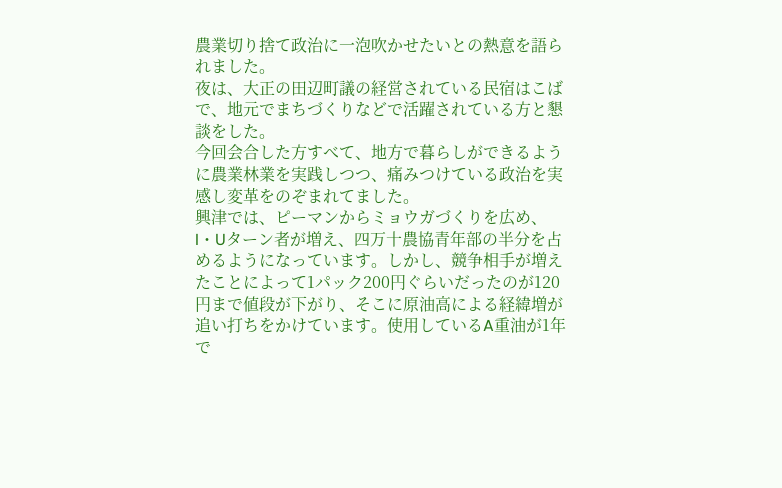農業切り捨て政治に一泡吹かせたいとの熱意を語られました。
夜は、大正の田辺町議の経営されている民宿はこばで、地元でまちづくりなどで活躍されている方と懇談をした。
今回会合した方すべて、地方で暮らしができるように農業林業を実践しつつ、痛みつけている政治を実感し変革をのぞまれてました。
興津では、ピーマンからミョウガづくりを広め、I・Uターン者が増え、四万十農協青年部の半分を占めるようになっています。しかし、競争相手が増えたことによって1パック200円ぐらいだったのが120円まで値段が下がり、そこに原油高による経緯増が追い打ちをかけています。使用しているA重油が1年で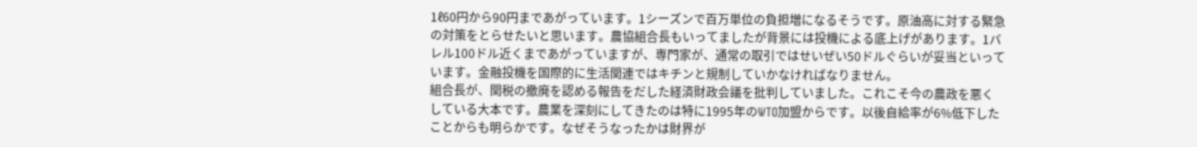1ℓ60円から90円まであがっています。1シーズンで百万単位の負担増になるそうです。原油高に対する緊急の対策をとらせたいと思います。農協組合長もいってましたが背景には投機による底上げがあります。1バレル100ドル近くまであがっていますが、専門家が、通常の取引ではせいぜい50ドルぐらいが妥当といっています。金融投機を国際的に生活関連ではキチンと規制していかなければなりません。
組合長が、関税の撤廃を認める報告をだした経済財政会議を批判していました。これこそ今の農政を悪くしている大本です。農業を深刻にしてきたのは特に1995年のWTO加盟からです。以後自給率が6%低下したことからも明らかです。なぜそうなったかは財界が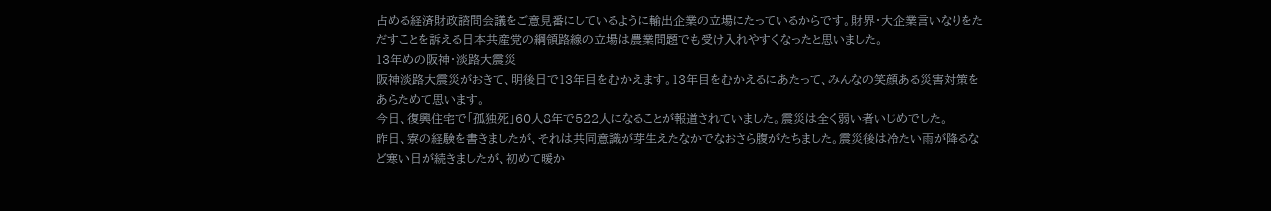占める経済財政諮問会議をご意見番にしているように輸出企業の立場にたっているからです。財界・大企業言いなりをただすことを訴える日本共産党の綱領路線の立場は農業問題でも受け入れやすくなったと思いました。
13年めの阪神・淡路大震災
阪神淡路大震災がおきて、明後日で13年目をむかえます。13年目をむかえるにあたって、みんなの笑顔ある災害対策をあらためて思います。
今日、復興住宅で「孤独死」60人8年で522人になることが報道されていました。震災は全く弱い者いじめでした。
昨日、寮の経験を書きましたが、それは共同意識が芽生えたなかでなおさら腹がたちました。震災後は冷たい雨が降るなど寒い日が続きましたが、初めて暖か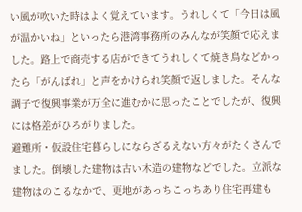い風が吹いた時はよく覚えています。うれしくて「今日は風が温かいね」といったら港湾事務所のみんなが笑顔で応えました。路上で商売する店ができてうれしくて焼き鳥などかったら「がんばれ」と声をかけられ笑顔で返しました。そんな調子で復興事業が万全に進むかに思ったことでしたが、復興には格差がひろがりました。
避難所・仮設住宅暮らしにならざるえない方々がたくさんでました。倒壊した建物は古い木造の建物などでした。立派な建物はのこるなかで、更地があっちこっちあり住宅再建も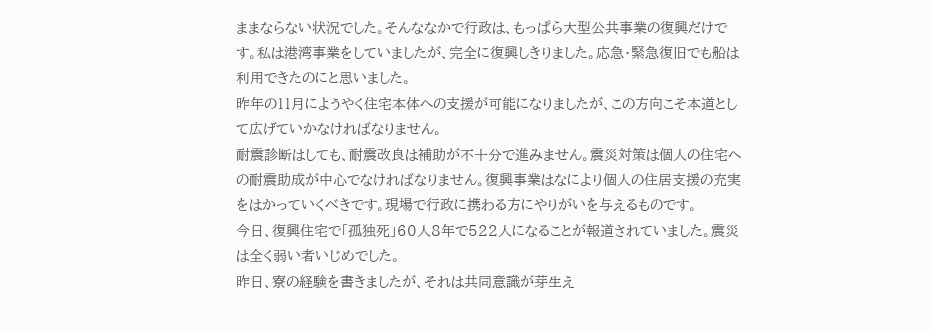ままならない状況でした。そんななかで行政は、もっぱら大型公共事業の復興だけです。私は港湾事業をしていましたが、完全に復興しきりました。応急・緊急復旧でも船は利用できたのにと思いました。
昨年の11月にようやく住宅本体への支援が可能になりましたが、この方向こそ本道として広げていかなければなりません。
耐震診断はしても、耐震改良は補助が不十分で進みません。震災対策は個人の住宅への耐震助成が中心でなければなりません。復興事業はなにより個人の住居支援の充実をはかっていくべきです。現場で行政に携わる方にやりがいを与えるものです。
今日、復興住宅で「孤独死」60人8年で522人になることが報道されていました。震災は全く弱い者いじめでした。
昨日、寮の経験を書きましたが、それは共同意識が芽生え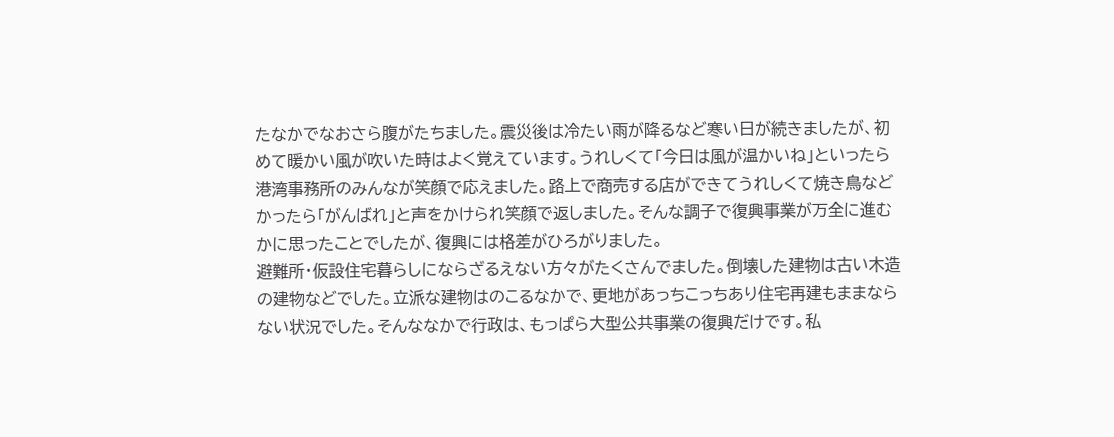たなかでなおさら腹がたちました。震災後は冷たい雨が降るなど寒い日が続きましたが、初めて暖かい風が吹いた時はよく覚えています。うれしくて「今日は風が温かいね」といったら港湾事務所のみんなが笑顔で応えました。路上で商売する店ができてうれしくて焼き鳥などかったら「がんばれ」と声をかけられ笑顔で返しました。そんな調子で復興事業が万全に進むかに思ったことでしたが、復興には格差がひろがりました。
避難所・仮設住宅暮らしにならざるえない方々がたくさんでました。倒壊した建物は古い木造の建物などでした。立派な建物はのこるなかで、更地があっちこっちあり住宅再建もままならない状況でした。そんななかで行政は、もっぱら大型公共事業の復興だけです。私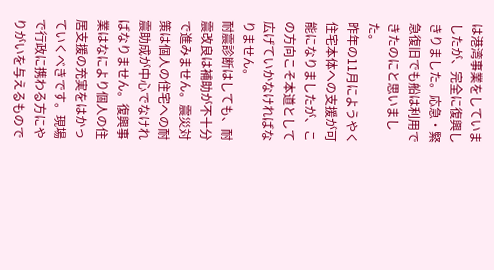は港湾事業をしていましたが、完全に復興しきりました。応急・緊急復旧でも船は利用できたのにと思いました。
昨年の11月にようやく住宅本体への支援が可能になりましたが、この方向こそ本道として広げていかなければなりません。
耐震診断はしても、耐震改良は補助が不十分で進みません。震災対策は個人の住宅への耐震助成が中心でなければなりません。復興事業はなにより個人の住居支援の充実をはかっていくべきです。現場で行政に携わる方にやりがいを与えるもので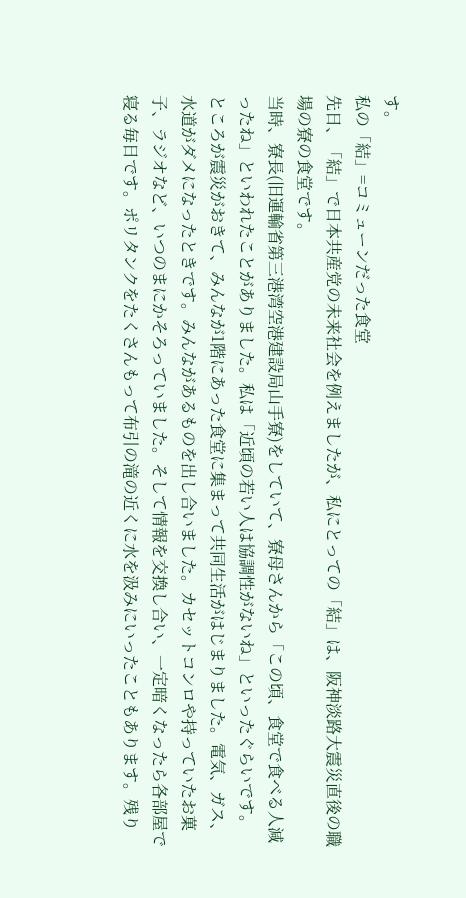す。
私の「結」=コミューンだった食堂
先日、「結」で日本共産党の未来社会を例えましたが、私にとっての「結」は、阪神淡路大震災直後の職場の寮の食堂です。
当時、寮長(旧運輸省第三港湾空港建設局山手寮)をしていて、寮母さんから「この頃、食堂で食べる人減ったね」といわれたことがありました。私は「近頃の若い人は協調性がないね」といったぐらいです。
ところが震災がおきて、みんなが1階にあった食堂に集まって共同生活がはじまりました。電気、ガス、水道がダメになったときです。みんながあるものを出し合いました。カセットコンロや持っていたお菓子、ラジオなど、いつのまにかそろっていました。そして情報を交換し合い、一定暗くなったら各部屋で寝る毎日です。ポリタンクをたくさんもって布引の滝の近くに水を汲みにいったこともあります。残り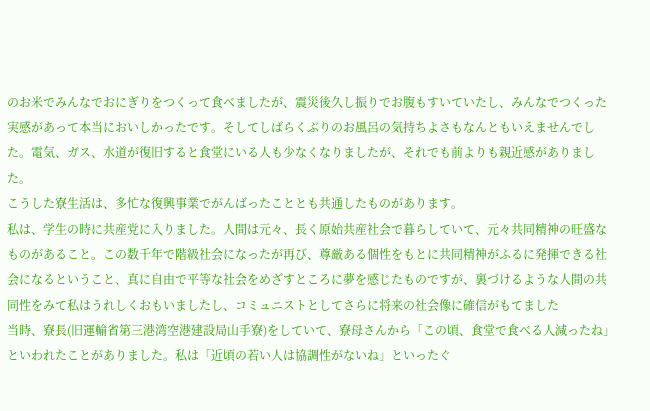のお米でみんなでおにぎりをつくって食べましたが、震災後久し振りでお腹もすいていたし、みんなでつくった実感があって本当においしかったです。そしてしばらくぶりのお風呂の気持ちよさもなんともいえませんでした。電気、ガス、水道が復旧すると食堂にいる人も少なくなりましたが、それでも前よりも親近感がありました。
こうした寮生活は、多忙な復興事業でがんばったこととも共通したものがあります。
私は、学生の時に共産党に入りました。人間は元々、長く原始共産社会で暮らしていて、元々共同精神の旺盛なものがあること。この数千年で階級社会になったが再び、尊厳ある個性をもとに共同精神がふるに発揮できる社会になるということ、真に自由で平等な社会をめざすところに夢を感じたものですが、裏づけるような人間の共同性をみて私はうれしくおもいましたし、コミュニストとしてさらに将来の社会像に確信がもてました
当時、寮長(旧運輸省第三港湾空港建設局山手寮)をしていて、寮母さんから「この頃、食堂で食べる人減ったね」といわれたことがありました。私は「近頃の若い人は協調性がないね」といったぐ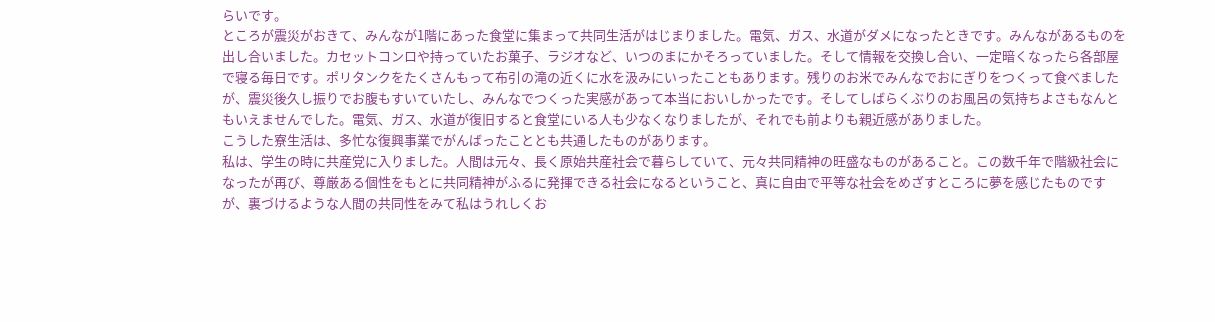らいです。
ところが震災がおきて、みんなが1階にあった食堂に集まって共同生活がはじまりました。電気、ガス、水道がダメになったときです。みんながあるものを出し合いました。カセットコンロや持っていたお菓子、ラジオなど、いつのまにかそろっていました。そして情報を交換し合い、一定暗くなったら各部屋で寝る毎日です。ポリタンクをたくさんもって布引の滝の近くに水を汲みにいったこともあります。残りのお米でみんなでおにぎりをつくって食べましたが、震災後久し振りでお腹もすいていたし、みんなでつくった実感があって本当においしかったです。そしてしばらくぶりのお風呂の気持ちよさもなんともいえませんでした。電気、ガス、水道が復旧すると食堂にいる人も少なくなりましたが、それでも前よりも親近感がありました。
こうした寮生活は、多忙な復興事業でがんばったこととも共通したものがあります。
私は、学生の時に共産党に入りました。人間は元々、長く原始共産社会で暮らしていて、元々共同精神の旺盛なものがあること。この数千年で階級社会になったが再び、尊厳ある個性をもとに共同精神がふるに発揮できる社会になるということ、真に自由で平等な社会をめざすところに夢を感じたものですが、裏づけるような人間の共同性をみて私はうれしくお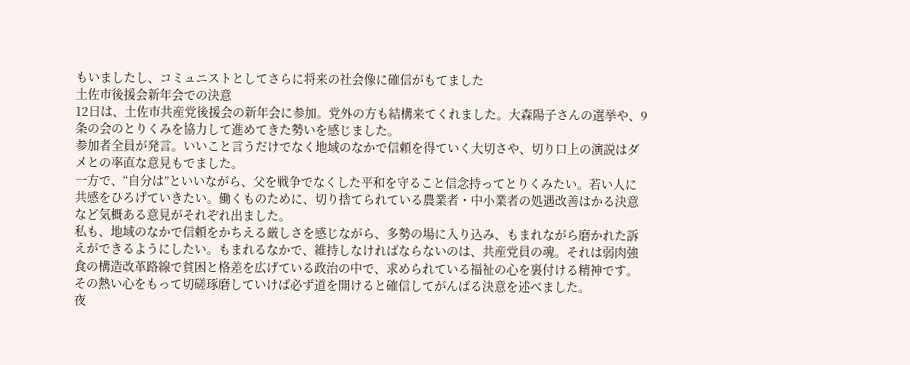もいましたし、コミュニストとしてさらに将来の社会像に確信がもてました
土佐市後援会新年会での決意
12日は、土佐市共産党後援会の新年会に参加。党外の方も結構来てくれました。大森陽子さんの選挙や、9条の会のとりくみを協力して進めてきた勢いを感じました。
参加者全員が発言。いいこと言うだけでなく地域のなかで信頼を得ていく大切さや、切り口上の演説はダメとの率直な意見もでました。
一方で、“自分は”といいながら、父を戦争でなくした平和を守ること信念持ってとりくみたい。若い人に共感をひろげていきたい。働くものために、切り捨てられている農業者・中小業者の処遇改善はかる決意など気概ある意見がそれぞれ出ました。
私も、地域のなかで信頼をかちえる厳しさを感じながら、多勢の場に入り込み、もまれながら磨かれた訴えができるようにしたい。もまれるなかで、維持しなければならないのは、共産党員の魂。それは弱肉強食の構造改革路線で貧困と格差を広げている政治の中で、求められている福祉の心を裏付ける精神です。その熱い心をもって切磋琢磨していけば必ず道を開けると確信してがんばる決意を述べました。
夜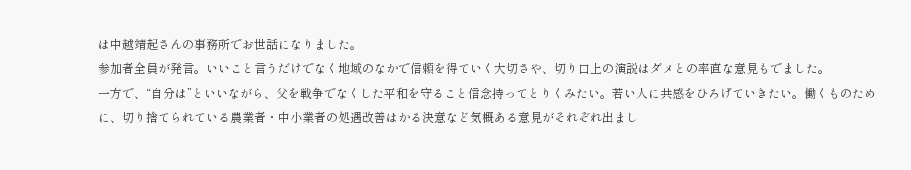は中越靖起さんの事務所でお世話になりました。
参加者全員が発言。いいこと言うだけでなく地域のなかで信頼を得ていく大切さや、切り口上の演説はダメとの率直な意見もでました。
一方で、“自分は”といいながら、父を戦争でなくした平和を守ること信念持ってとりくみたい。若い人に共感をひろげていきたい。働くものために、切り捨てられている農業者・中小業者の処遇改善はかる決意など気概ある意見がそれぞれ出まし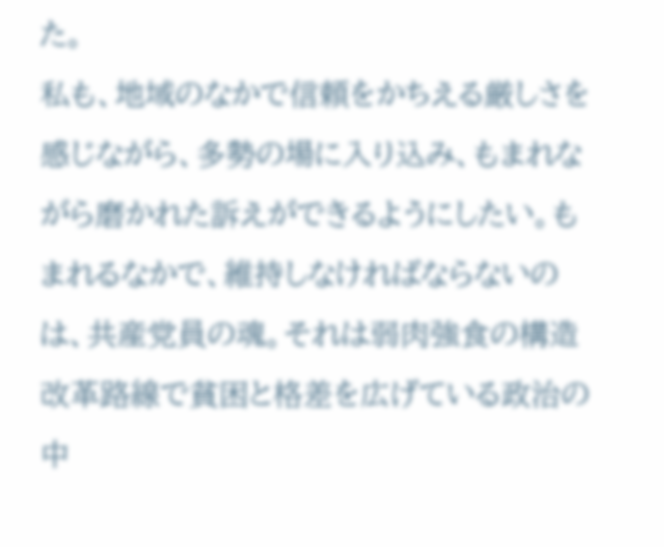た。
私も、地域のなかで信頼をかちえる厳しさを感じながら、多勢の場に入り込み、もまれながら磨かれた訴えができるようにしたい。もまれるなかで、維持しなければならないのは、共産党員の魂。それは弱肉強食の構造改革路線で貧困と格差を広げている政治の中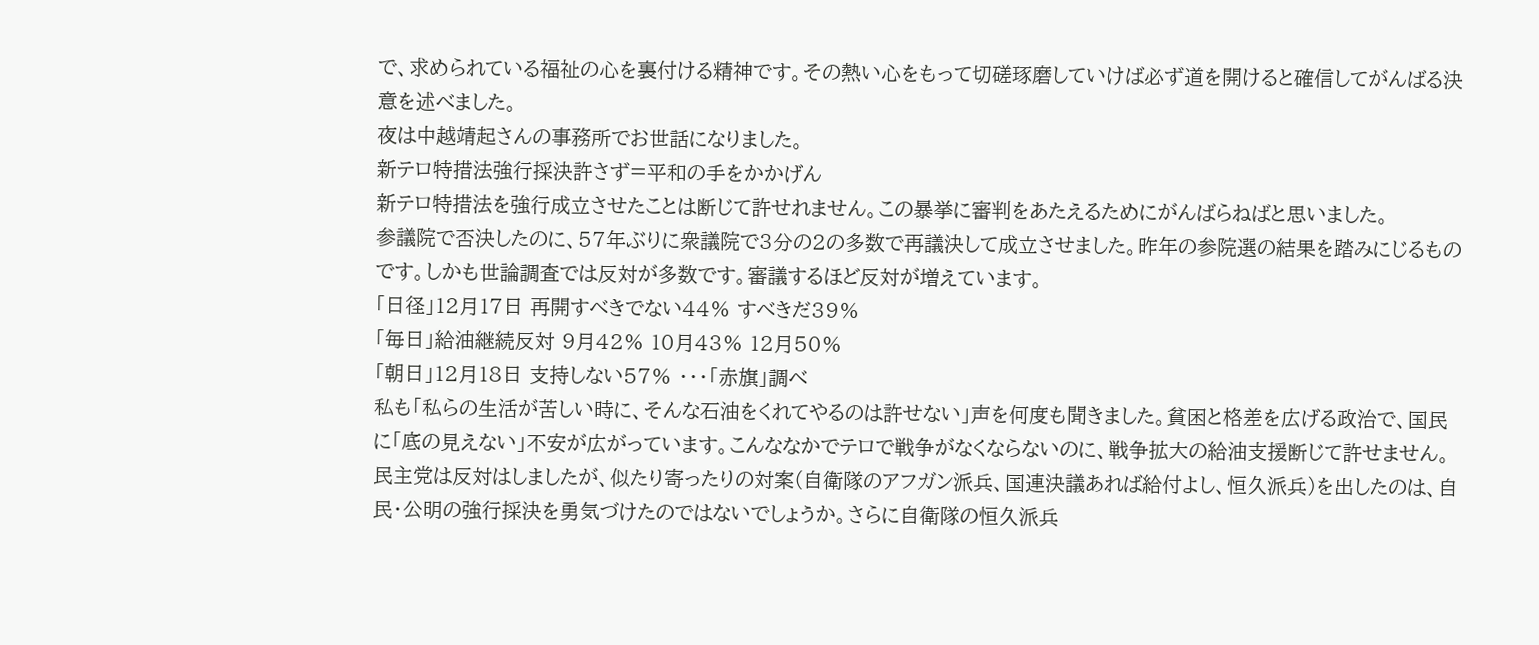で、求められている福祉の心を裏付ける精神です。その熱い心をもって切磋琢磨していけば必ず道を開けると確信してがんばる決意を述べました。
夜は中越靖起さんの事務所でお世話になりました。
新テロ特措法強行採決許さず=平和の手をかかげん
新テロ特措法を強行成立させたことは断じて許せれません。この暴挙に審判をあたえるためにがんばらねばと思いました。
参議院で否決したのに、57年ぶりに衆議院で3分の2の多数で再議決して成立させました。昨年の参院選の結果を踏みにじるものです。しかも世論調査では反対が多数です。審議するほど反対が増えています。
「日径」12月17日 再開すべきでない44% すべきだ39%
「毎日」給油継続反対 9月42% 10月43% 12月50%
「朝日」12月18日 支持しない57% ・・・「赤旗」調べ
私も「私らの生活が苦しい時に、そんな石油をくれてやるのは許せない」声を何度も聞きました。貧困と格差を広げる政治で、国民に「底の見えない」不安が広がっています。こんななかでテロで戦争がなくならないのに、戦争拡大の給油支援断じて許せません。
民主党は反対はしましたが、似たり寄ったりの対案(自衛隊のアフガン派兵、国連決議あれば給付よし、恒久派兵)を出したのは、自民・公明の強行採決を勇気づけたのではないでしょうか。さらに自衛隊の恒久派兵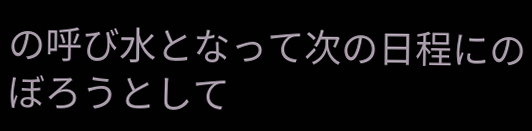の呼び水となって次の日程にのぼろうとして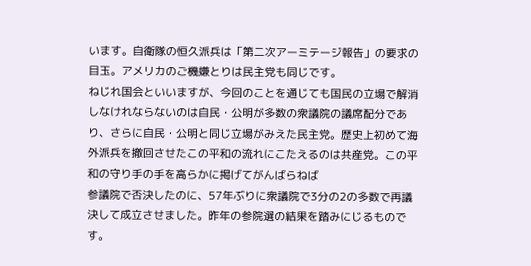います。自衛隊の恒久派兵は「第二次アーミテージ報告」の要求の目玉。アメリカのご機嫌とりは民主党も同じです。
ねじれ国会といいますが、今回のことを通じても国民の立場で解消しなけれならないのは自民・公明が多数の衆議院の議席配分であり、さらに自民・公明と同じ立場がみえた民主党。歴史上初めて海外派兵を撤回させたこの平和の流れにこたえるのは共産党。この平和の守り手の手を高らかに掲げてがんばらねば
参議院で否決したのに、57年ぶりに衆議院で3分の2の多数で再議決して成立させました。昨年の参院選の結果を踏みにじるものです。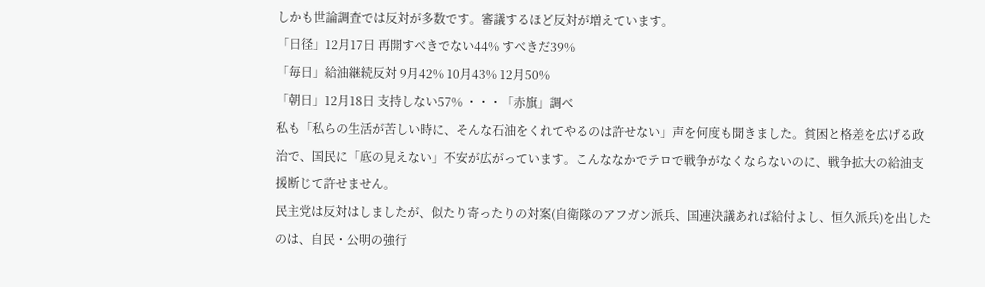しかも世論調査では反対が多数です。審議するほど反対が増えています。
「日径」12月17日 再開すべきでない44% すべきだ39%
「毎日」給油継続反対 9月42% 10月43% 12月50%
「朝日」12月18日 支持しない57% ・・・「赤旗」調べ
私も「私らの生活が苦しい時に、そんな石油をくれてやるのは許せない」声を何度も聞きました。貧困と格差を広げる政治で、国民に「底の見えない」不安が広がっています。こんななかでテロで戦争がなくならないのに、戦争拡大の給油支援断じて許せません。
民主党は反対はしましたが、似たり寄ったりの対案(自衛隊のアフガン派兵、国連決議あれば給付よし、恒久派兵)を出したのは、自民・公明の強行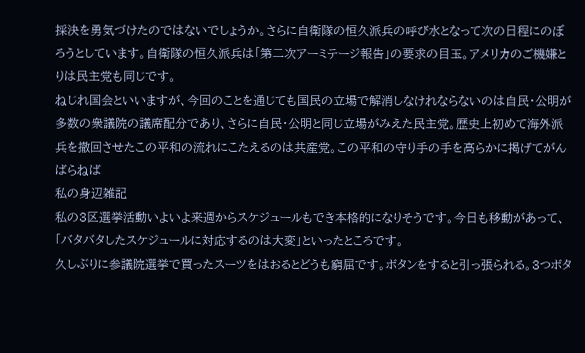採決を勇気づけたのではないでしょうか。さらに自衛隊の恒久派兵の呼び水となって次の日程にのぼろうとしています。自衛隊の恒久派兵は「第二次アーミテージ報告」の要求の目玉。アメリカのご機嫌とりは民主党も同じです。
ねじれ国会といいますが、今回のことを通じても国民の立場で解消しなけれならないのは自民・公明が多数の衆議院の議席配分であり、さらに自民・公明と同じ立場がみえた民主党。歴史上初めて海外派兵を撤回させたこの平和の流れにこたえるのは共産党。この平和の守り手の手を高らかに掲げてがんばらねば
私の身辺雑記
私の3区選挙活動いよいよ来週からスケジュールもでき本格的になりそうです。今日も移動があって、「バタバタしたスケジュールに対応するのは大変」といったところです。
久しぶりに参議院選挙で買ったスーツをはおるとどうも窮屈です。ボタンをすると引っ張られる。3つボタ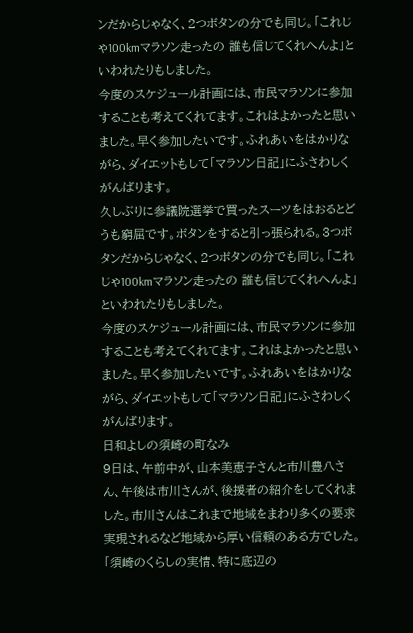ンだからじゃなく、2つボタンの分でも同じ。「これじゃ100kmマラソン走ったの 誰も信じてくれへんよ」といわれたりもしました。
今度のスケジュール計画には、市民マラソンに参加することも考えてくれてます。これはよかったと思いました。早く参加したいです。ふれあいをはかりながら、ダイエットもして「マラソン日記」にふさわしくがんばります。
久しぶりに参議院選挙で買ったスーツをはおるとどうも窮屈です。ボタンをすると引っ張られる。3つボタンだからじゃなく、2つボタンの分でも同じ。「これじゃ100kmマラソン走ったの 誰も信じてくれへんよ」といわれたりもしました。
今度のスケジュール計画には、市民マラソンに参加することも考えてくれてます。これはよかったと思いました。早く参加したいです。ふれあいをはかりながら、ダイエットもして「マラソン日記」にふさわしくがんばります。
日和よしの須崎の町なみ
9日は、午前中が、山本美恵子さんと市川豊八さん、午後は市川さんが、後援者の紹介をしてくれました。市川さんはこれまで地域をまわり多くの要求実現されるなど地域から厚い信頼のある方でした。「須崎のくらしの実情、特に底辺の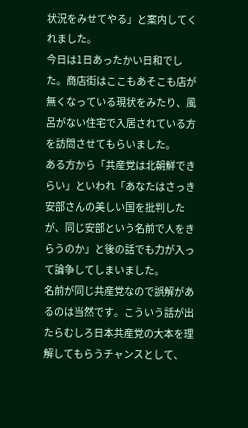状況をみせてやる」と案内してくれました。
今日は1日あったかい日和でした。商店街はここもあそこも店が無くなっている現状をみたり、風呂がない住宅で入居されている方を訪問させてもらいました。
ある方から「共産党は北朝鮮できらい」といわれ「あなたはさっき安部さんの美しい国を批判したが、同じ安部という名前で人をきらうのか」と後の話でも力が入って論争してしまいました。
名前が同じ共産党なので誤解があるのは当然です。こういう話が出たらむしろ日本共産党の大本を理解してもらうチャンスとして、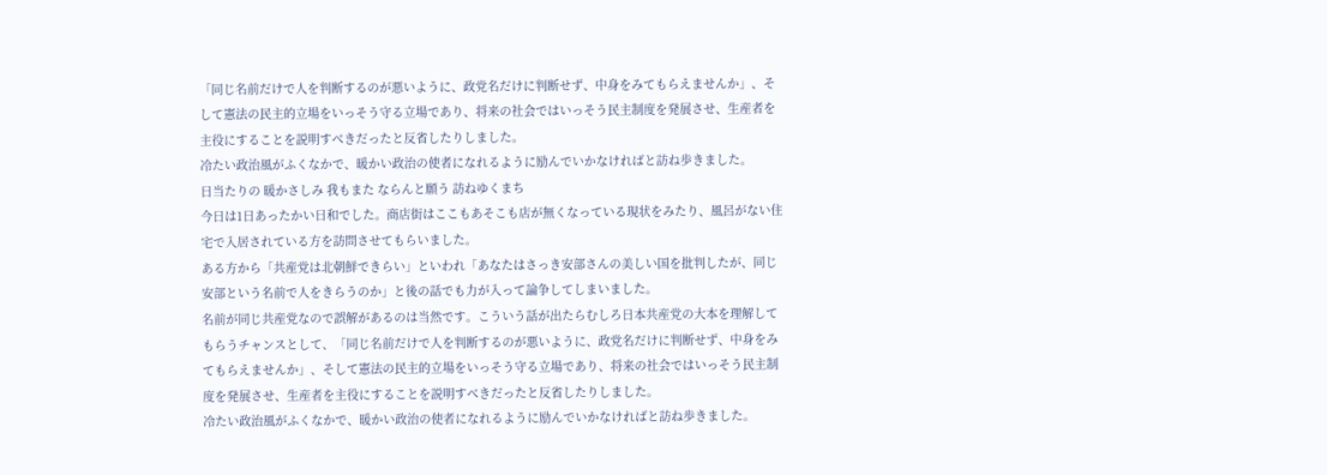「同じ名前だけで人を判断するのが悪いように、政党名だけに判断せず、中身をみてもらえませんか」、そして憲法の民主的立場をいっそう守る立場であり、将来の社会ではいっそう民主制度を発展させ、生産者を主役にすることを説明すべきだったと反省したりしました。
冷たい政治風がふくなかで、暖かい政治の使者になれるように励んでいかなければと訪ね歩きました。
日当たりの 暖かさしみ 我もまた ならんと願う 訪ねゆくまち
今日は1日あったかい日和でした。商店街はここもあそこも店が無くなっている現状をみたり、風呂がない住宅で入居されている方を訪問させてもらいました。
ある方から「共産党は北朝鮮できらい」といわれ「あなたはさっき安部さんの美しい国を批判したが、同じ安部という名前で人をきらうのか」と後の話でも力が入って論争してしまいました。
名前が同じ共産党なので誤解があるのは当然です。こういう話が出たらむしろ日本共産党の大本を理解してもらうチャンスとして、「同じ名前だけで人を判断するのが悪いように、政党名だけに判断せず、中身をみてもらえませんか」、そして憲法の民主的立場をいっそう守る立場であり、将来の社会ではいっそう民主制度を発展させ、生産者を主役にすることを説明すべきだったと反省したりしました。
冷たい政治風がふくなかで、暖かい政治の使者になれるように励んでいかなければと訪ね歩きました。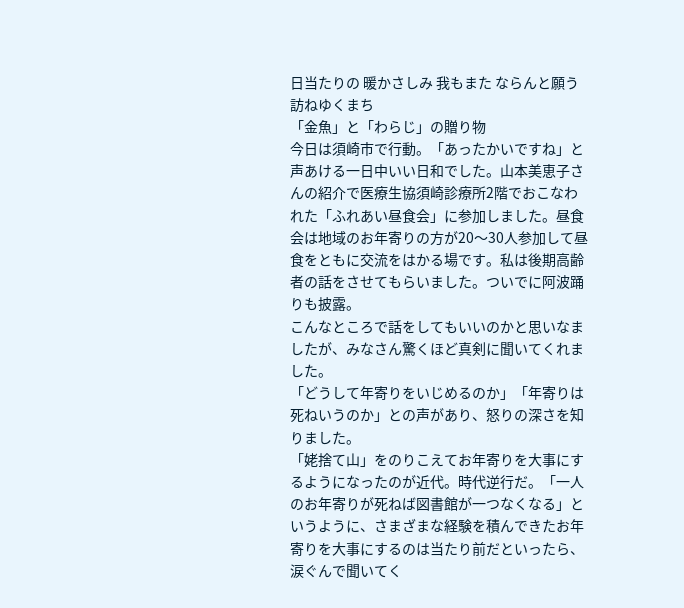日当たりの 暖かさしみ 我もまた ならんと願う 訪ねゆくまち
「金魚」と「わらじ」の贈り物
今日は須崎市で行動。「あったかいですね」と声あける一日中いい日和でした。山本美恵子さんの紹介で医療生協須崎診療所2階でおこなわれた「ふれあい昼食会」に参加しました。昼食会は地域のお年寄りの方が20〜30人参加して昼食をともに交流をはかる場です。私は後期高齢者の話をさせてもらいました。ついでに阿波踊りも披露。
こんなところで話をしてもいいのかと思いなましたが、みなさん驚くほど真剣に聞いてくれました。
「どうして年寄りをいじめるのか」「年寄りは死ねいうのか」との声があり、怒りの深さを知りました。
「姥捨て山」をのりこえてお年寄りを大事にするようになったのが近代。時代逆行だ。「一人のお年寄りが死ねば図書館が一つなくなる」というように、さまざまな経験を積んできたお年寄りを大事にするのは当たり前だといったら、涙ぐんで聞いてく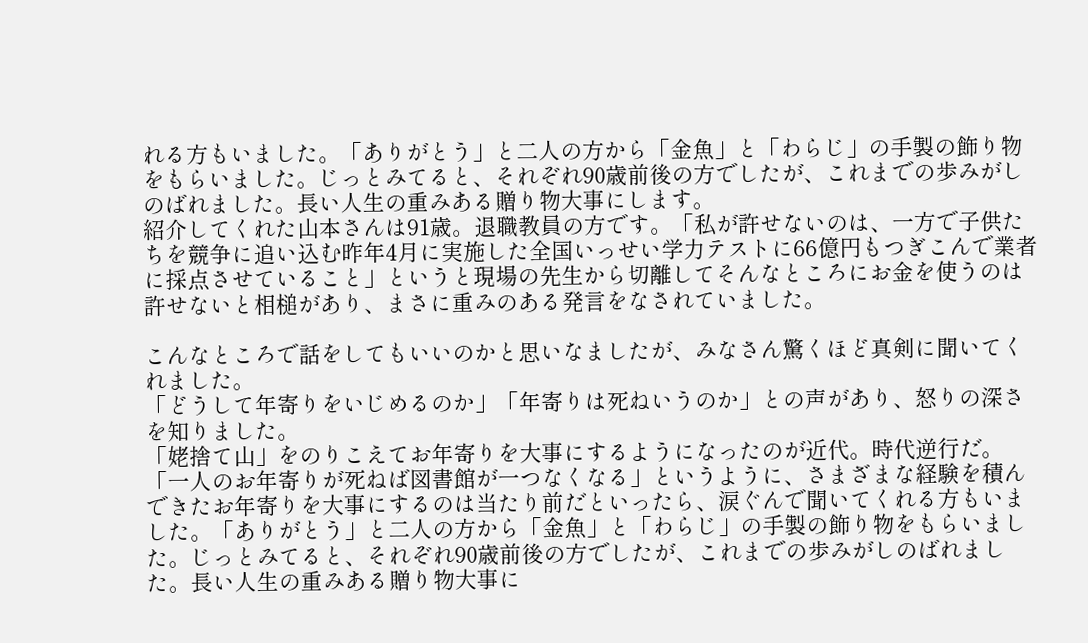れる方もいました。「ありがとう」と二人の方から「金魚」と「わらじ」の手製の飾り物をもらいました。じっとみてると、それぞれ90歳前後の方でしたが、これまでの歩みがしのばれました。長い人生の重みある贈り物大事にします。
紹介してくれた山本さんは91歳。退職教員の方です。「私が許せないのは、一方で子供たちを競争に追い込む昨年4月に実施した全国いっせい学力テストに66億円もつぎこんで業者に採点させていること」というと現場の先生から切離してそんなところにお金を使うのは許せないと相槌があり、まさに重みのある発言をなされていました。

こんなところで話をしてもいいのかと思いなましたが、みなさん驚くほど真剣に聞いてくれました。
「どうして年寄りをいじめるのか」「年寄りは死ねいうのか」との声があり、怒りの深さを知りました。
「姥捨て山」をのりこえてお年寄りを大事にするようになったのが近代。時代逆行だ。「一人のお年寄りが死ねば図書館が一つなくなる」というように、さまざまな経験を積んできたお年寄りを大事にするのは当たり前だといったら、涙ぐんで聞いてくれる方もいました。「ありがとう」と二人の方から「金魚」と「わらじ」の手製の飾り物をもらいました。じっとみてると、それぞれ90歳前後の方でしたが、これまでの歩みがしのばれました。長い人生の重みある贈り物大事に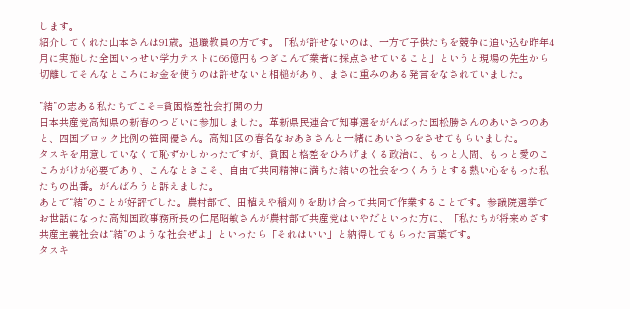します。
紹介してくれた山本さんは91歳。退職教員の方です。「私が許せないのは、一方で子供たちを競争に追い込む昨年4月に実施した全国いっせい学力テストに66億円もつぎこんで業者に採点させていること」というと現場の先生から切離してそんなところにお金を使うのは許せないと相槌があり、まさに重みのある発言をなされていました。

”結”の志ある私たちでこそ=貧困格差社会打開の力
日本共産党高知県の新春のつどいに参加しました。革新県民連合で知事選をがんばった国松勝さんのあいさつのあと、四国ブロック比例の笹岡優さん。高知1区の春名なおあきさんと一緒にあいさつをさせてもらいました。
タスキを用意していなくて恥ずかしかったですが、貧困と格差をひろげまくる政治に、もっと人間、もっと愛のこころがけが必要であり、こんなときこそ、自由で共同精神に満ちた結いの社会をつくろうとする熱い心をもった私たちの出番。がんばろうと訴えました。
あとで“結”のことが好評でした。農村部で、田植えや稲刈りを助け合って共同で作業することです。参議院選挙でお世話になった高知国政事務所長の仁尾昭敏さんが農村部で共産党はいやだといった方に、「私たちが将来めざす共産主義社会は“結”のような社会ぜよ」といったら「それはいい」と納得してもらった言葉です。
タスキ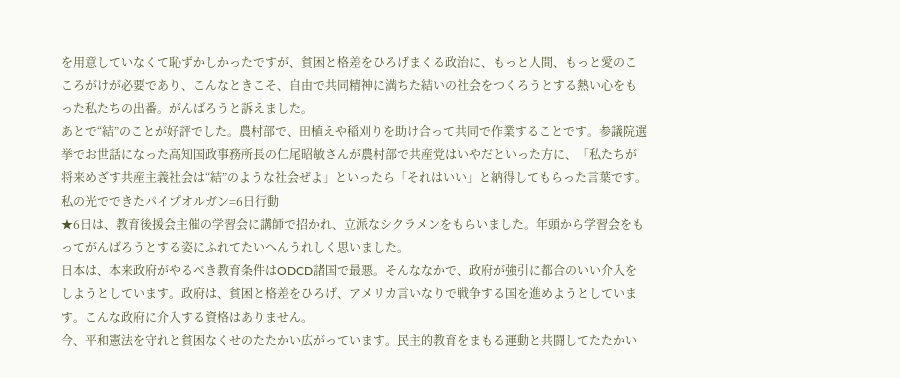を用意していなくて恥ずかしかったですが、貧困と格差をひろげまくる政治に、もっと人間、もっと愛のこころがけが必要であり、こんなときこそ、自由で共同精神に満ちた結いの社会をつくろうとする熱い心をもった私たちの出番。がんばろうと訴えました。
あとで“結”のことが好評でした。農村部で、田植えや稲刈りを助け合って共同で作業することです。参議院選挙でお世話になった高知国政事務所長の仁尾昭敏さんが農村部で共産党はいやだといった方に、「私たちが将来めざす共産主義社会は“結”のような社会ぜよ」といったら「それはいい」と納得してもらった言葉です。
私の光でできたパイプオルガン=6日行動
★6日は、教育後援会主催の学習会に講師で招かれ、立派なシクラメンをもらいました。年頭から学習会をもってがんばろうとする姿にふれてたいへんうれしく思いました。
日本は、本来政府がやるべき教育条件はODCD諸国で最悪。そんななかで、政府が強引に都合のいい介入をしようとしています。政府は、貧困と格差をひろげ、アメリカ言いなりで戦争する国を進めようとしています。こんな政府に介入する資格はありません。
今、平和憲法を守れと貧困なくせのたたかい広がっています。民主的教育をまもる運動と共闘してたたかい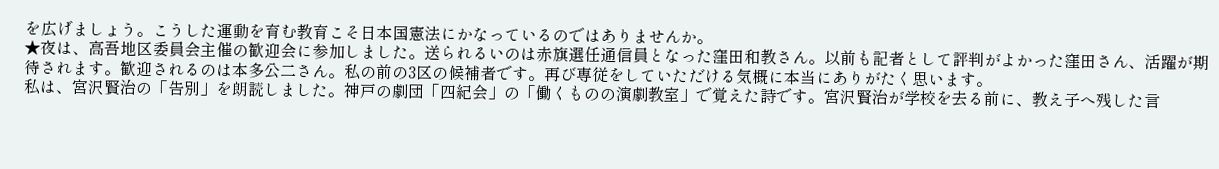を広げましょう。こうした運動を育む教育こそ日本国憲法にかなっているのではありませんか。
★夜は、高吾地区委員会主催の歓迎会に参加しました。送られるいのは赤旗選任通信員となった窪田和教さん。以前も記者として評判がよかった窪田さん、活躍が期待されます。歓迎されるのは本多公二さん。私の前の3区の候補者です。再び専従をしていただける気概に本当にありがたく思います。
私は、宮沢賢治の「告別」を朗読しました。神戸の劇団「四紀会」の「働くものの演劇教室」で覚えた詩です。宮沢賢治が学校を去る前に、教え子へ残した言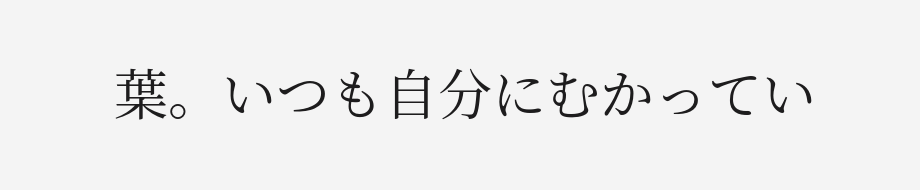葉。いつも自分にむかってい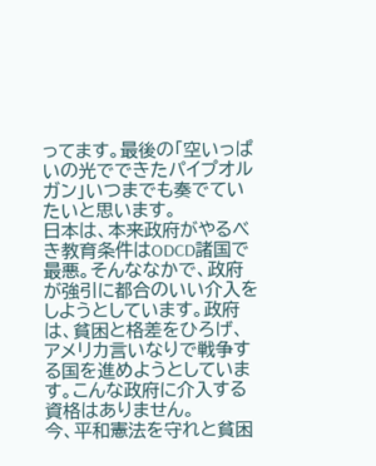ってます。最後の「空いっぱいの光でできたパイプオルガン」いつまでも奏でていたいと思います。
日本は、本来政府がやるべき教育条件はODCD諸国で最悪。そんななかで、政府が強引に都合のいい介入をしようとしています。政府は、貧困と格差をひろげ、アメリカ言いなりで戦争する国を進めようとしています。こんな政府に介入する資格はありません。
今、平和憲法を守れと貧困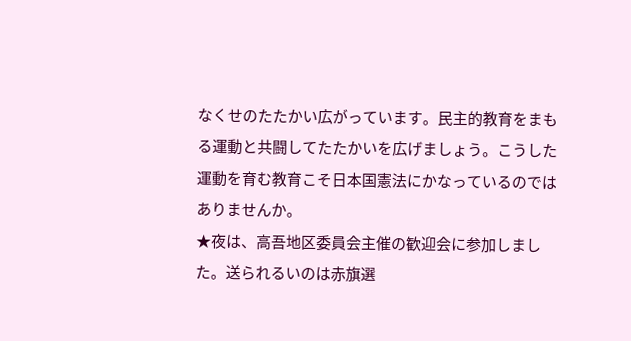なくせのたたかい広がっています。民主的教育をまもる運動と共闘してたたかいを広げましょう。こうした運動を育む教育こそ日本国憲法にかなっているのではありませんか。
★夜は、高吾地区委員会主催の歓迎会に参加しました。送られるいのは赤旗選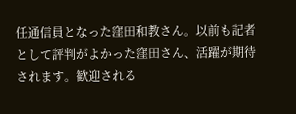任通信員となった窪田和教さん。以前も記者として評判がよかった窪田さん、活躍が期待されます。歓迎される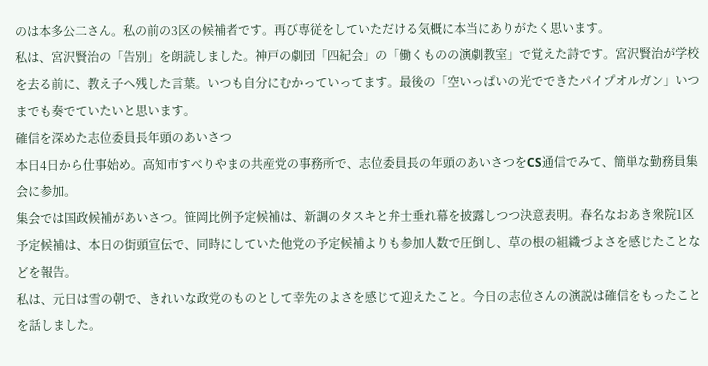のは本多公二さん。私の前の3区の候補者です。再び専従をしていただける気概に本当にありがたく思います。
私は、宮沢賢治の「告別」を朗読しました。神戸の劇団「四紀会」の「働くものの演劇教室」で覚えた詩です。宮沢賢治が学校を去る前に、教え子へ残した言葉。いつも自分にむかっていってます。最後の「空いっぱいの光でできたパイプオルガン」いつまでも奏でていたいと思います。
確信を深めた志位委員長年頭のあいさつ
本日4日から仕事始め。高知市すべりやまの共産党の事務所で、志位委員長の年頭のあいさつをCS通信でみて、簡単な勤務員集会に参加。
集会では国政候補があいさつ。笹岡比例予定候補は、新調のタスキと弁士垂れ幕を披露しつつ決意表明。春名なおあき衆院1区予定候補は、本日の街頭宣伝で、同時にしていた他党の予定候補よりも参加人数で圧倒し、草の根の組織づよさを感じたことなどを報告。
私は、元日は雪の朝で、きれいな政党のものとして幸先のよさを感じて迎えたこと。今日の志位さんの演説は確信をもったことを話しました。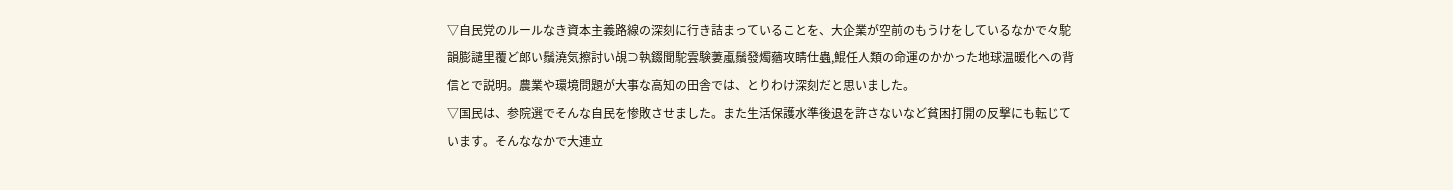▽自民党のルールなき資本主義路線の深刻に行き詰まっていることを、大企業が空前のもうけをしているなかで々駝韻膨譴里覆ど郎い鬚澆気擦討い覘⊃執錣聞駝雲験萋颪鬚發燭蕕攻睛仕蟲,鯤任人類の命運のかかった地球温暖化への背信とで説明。農業や環境問題が大事な高知の田舎では、とりわけ深刻だと思いました。
▽国民は、参院選でそんな自民を惨敗させました。また生活保護水準後退を許さないなど貧困打開の反撃にも転じています。そんななかで大連立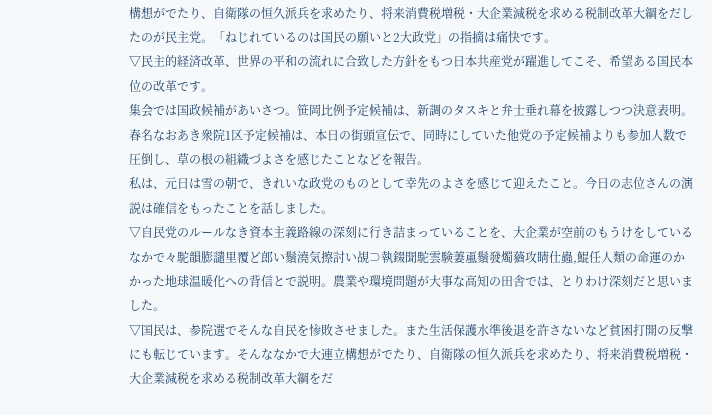構想がでたり、自衛隊の恒久派兵を求めたり、将来消費税増税・大企業減税を求める税制改革大綱をだしたのが民主党。「ねじれているのは国民の願いと2大政党」の指摘は痛快です。
▽民主的経済改革、世界の平和の流れに合致した方針をもつ日本共産党が躍進してこそ、希望ある国民本位の改革です。
集会では国政候補があいさつ。笹岡比例予定候補は、新調のタスキと弁士垂れ幕を披露しつつ決意表明。春名なおあき衆院1区予定候補は、本日の街頭宣伝で、同時にしていた他党の予定候補よりも参加人数で圧倒し、草の根の組織づよさを感じたことなどを報告。
私は、元日は雪の朝で、きれいな政党のものとして幸先のよさを感じて迎えたこと。今日の志位さんの演説は確信をもったことを話しました。
▽自民党のルールなき資本主義路線の深刻に行き詰まっていることを、大企業が空前のもうけをしているなかで々駝韻膨譴里覆ど郎い鬚澆気擦討い覘⊃執錣聞駝雲験萋颪鬚發燭蕕攻睛仕蟲,鯤任人類の命運のかかった地球温暖化への背信とで説明。農業や環境問題が大事な高知の田舎では、とりわけ深刻だと思いました。
▽国民は、参院選でそんな自民を惨敗させました。また生活保護水準後退を許さないなど貧困打開の反撃にも転じています。そんななかで大連立構想がでたり、自衛隊の恒久派兵を求めたり、将来消費税増税・大企業減税を求める税制改革大綱をだ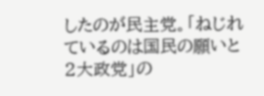したのが民主党。「ねじれているのは国民の願いと2大政党」の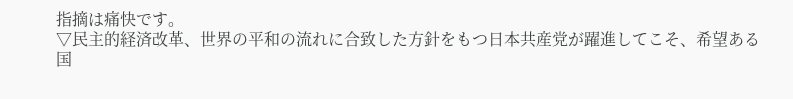指摘は痛快です。
▽民主的経済改革、世界の平和の流れに合致した方針をもつ日本共産党が躍進してこそ、希望ある国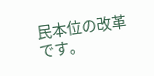民本位の改革です。